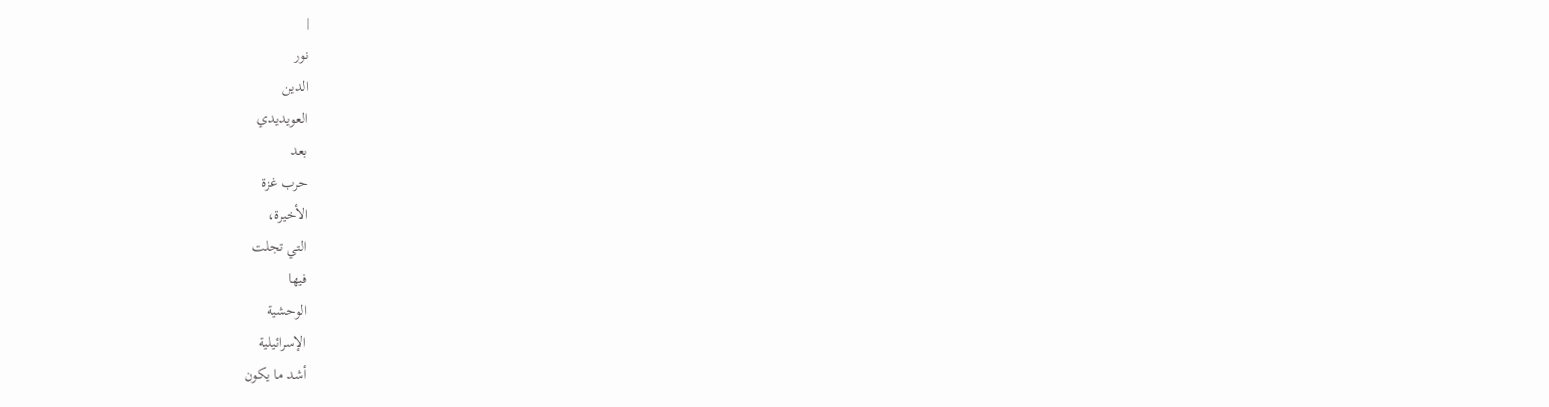|
نور
الدين
العويديدي
بعد
حرب غزة
الأخيرة،
التي تجلت
فيها
الوحشية
الإسرائيلية
أشد ما يكون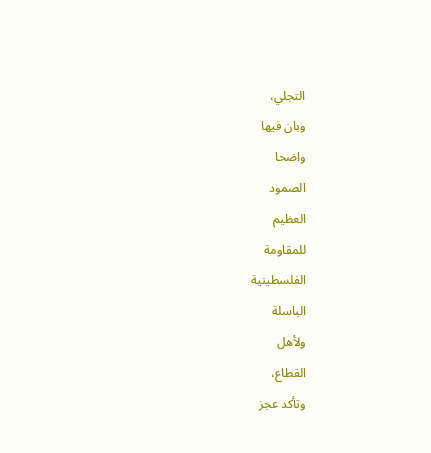التجلي،
وبان فيها
واضحا
الصمود
العظيم
للمقاومة
الفلسطينية
الباسلة
ولأهل
القطاع،
وتأكد عجز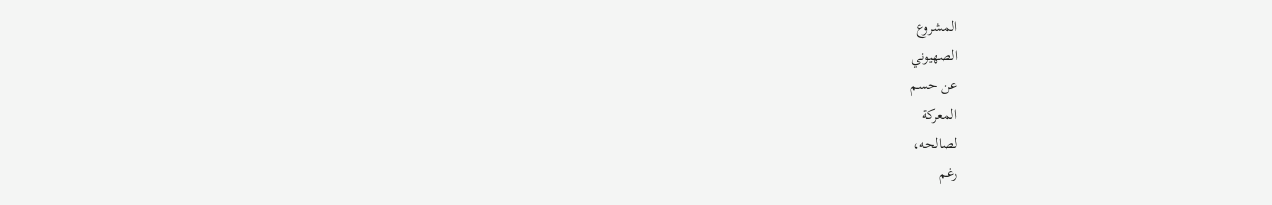المشروع
الصهيوني
عن حسم
المعركة
لصالحه،
رغم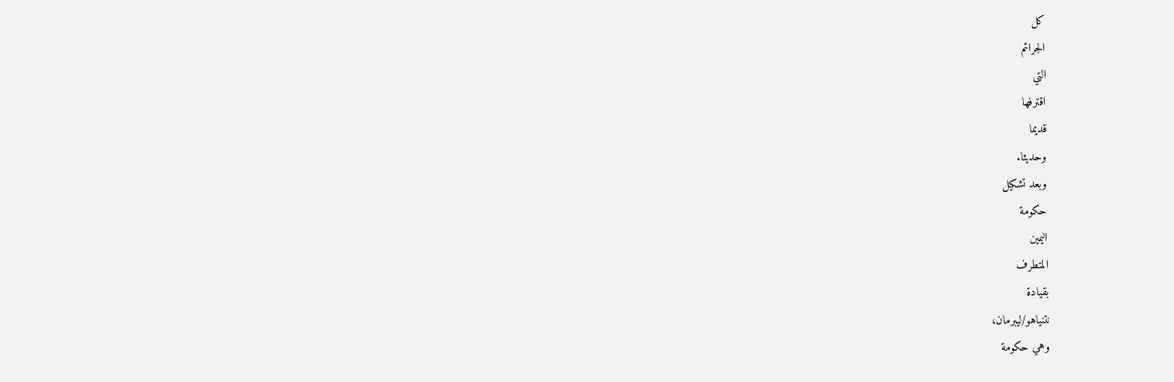كل
الجرائم
التي
اقترفها
قديما
وحديثا.
وبعد تشكيل
حكومة
اليمين
المتطرف
بقيادة
نتنياهو/ليبرمان،
وهي حكومة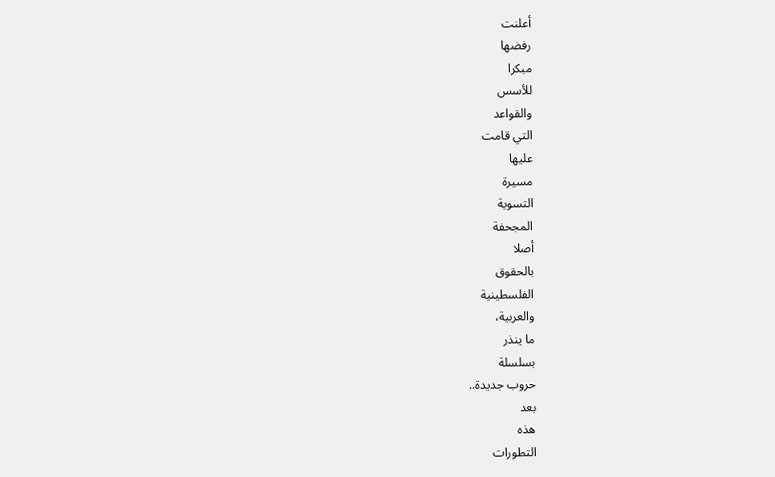أعلنت
رفضها
مبكرا
للأسس
والقواعد
التي قامت
عليها
مسيرة
التسوية
المجحفة
أصلا
بالحقوق
الفلسطينية
والعربية،
ما ينذر
بسلسلة
حروب جديدة..
بعد
هذه
التطورات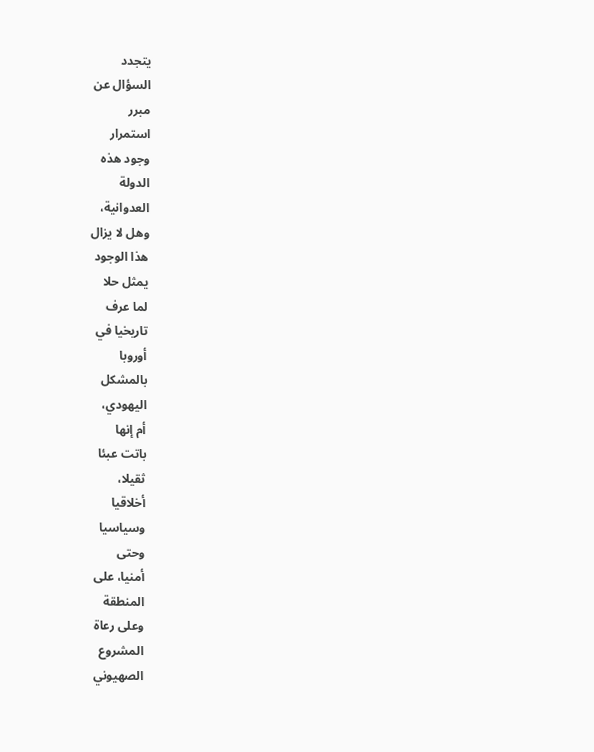يتجدد
السؤال عن
مبرر
استمرار
وجود هذه
الدولة
العدوانية،
وهل لا يزال
هذا الوجود
يمثل حلا
لما عرف
تاريخيا في
أوروبا
بالمشكل
اليهودي،
أم إنها
باتت عبئا
ثقيلا،
أخلاقيا
وسياسيا
وحتى
أمنيا، على
المنطقة
وعلى رعاة
المشروع
الصهيوني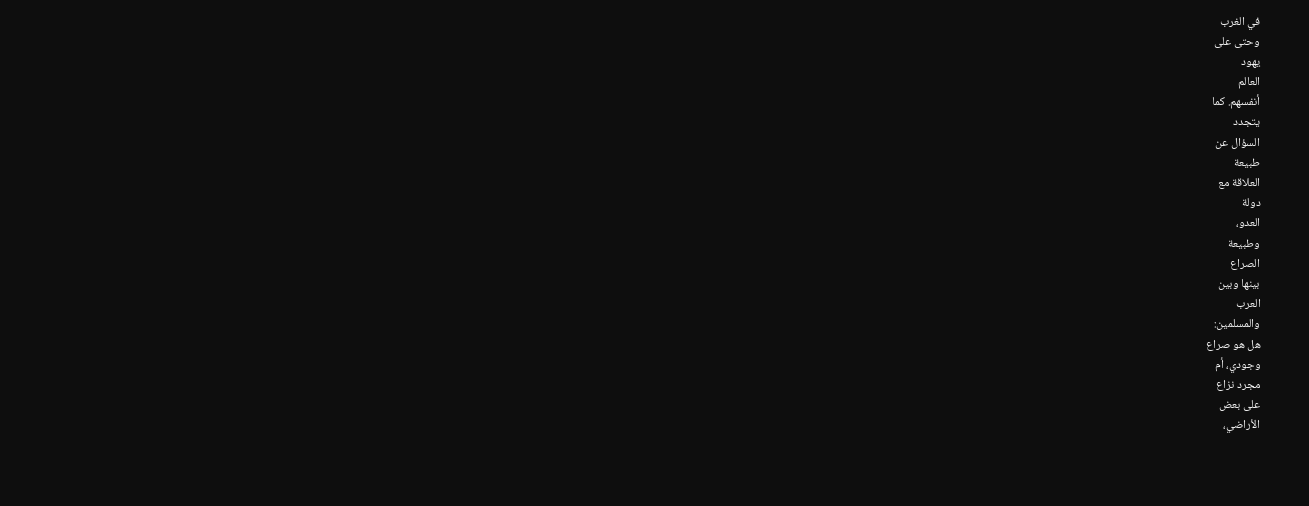في الغرب
وحتى على
يهود
العالم
أنفسهم. كما
يتجدد
السؤال عن
طبيعة
العلاقة مع
دولة
العدو،
وطبيعة
الصراع
بينها وبين
العرب
والمسلمين:
هل هو صراع
وجودي، أم
مجرد نزاع
على بعض
الأراضي،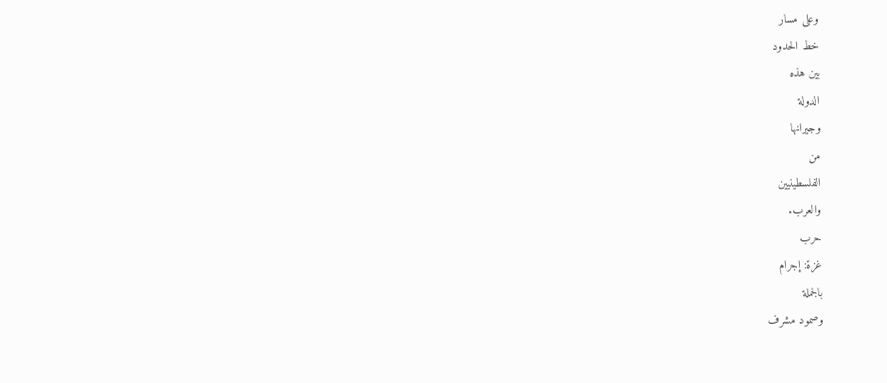وعلى مسار
خط الحدود
بين هذه
الدولة
وجيرانها
من
الفلسطينيين
والعرب.
حرب
غزة: إجرام
بالجملة
وصمود مشرف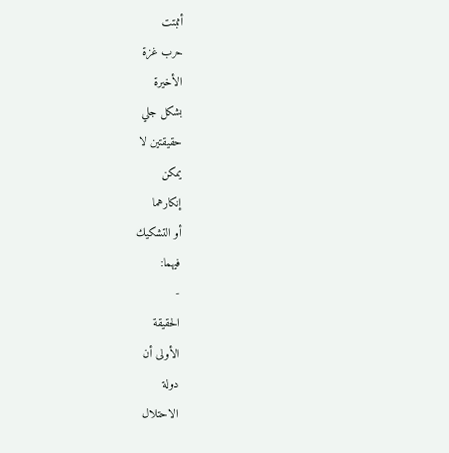أثبتت
حرب غزة
الأخيرة
بشكل جلي
حقيقتين لا
يمكن
إنكارهما
أو التشكيك
فيهما:
-
الحقيقة
الأولى أن
دولة
الاحتلال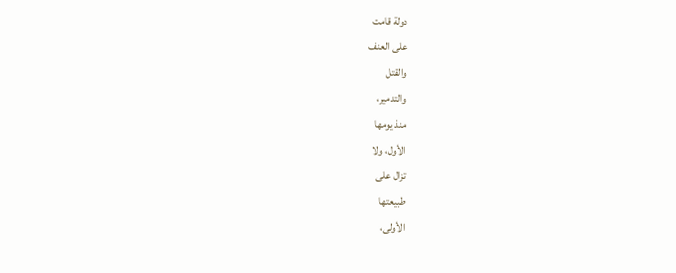دولة قامت
على العنف
والقتل
والتدمير،
منذ يومها
الأول، ولا
تزال على
طبيعتها
الأولى،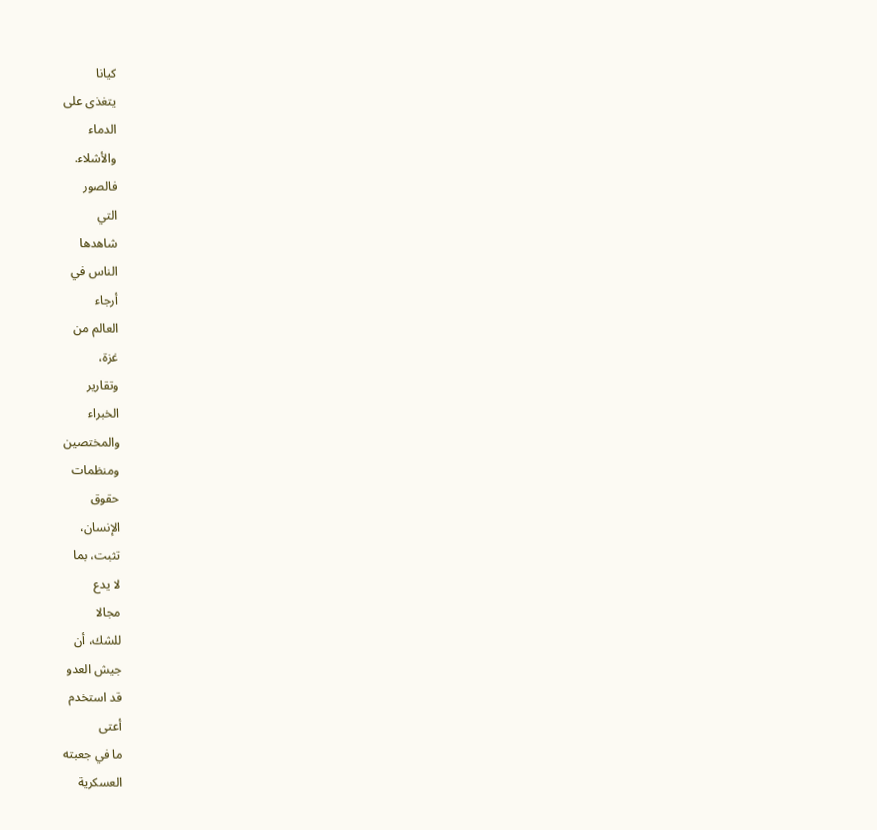كيانا
يتغذى على
الدماء
والأشلاء.
فالصور
التي
شاهدها
الناس في
أرجاء
العالم من
غزة،
وتقارير
الخبراء
والمختصين
ومنظمات
حقوق
الإنسان،
تثبت، بما
لا يدع
مجالا
للشك، أن
جيش العدو
قد استخدم
أعتى
ما في جعبته
العسكرية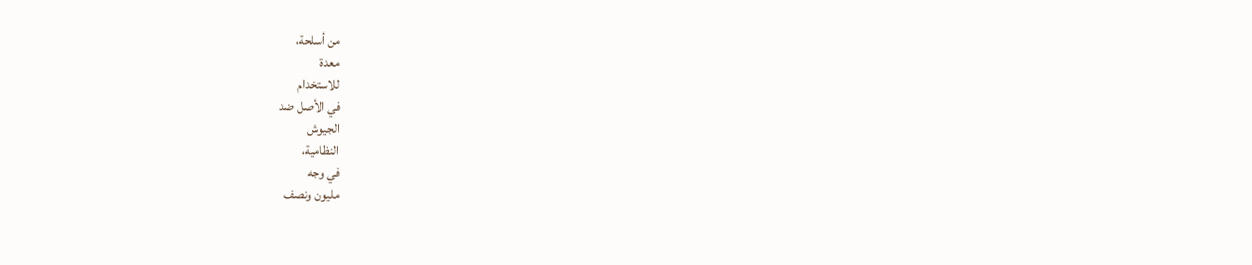من أسلحة،
معدة
للاستخدام
في الأصل ضد
الجيوش
النظامية،
في وجه
مليون ونصف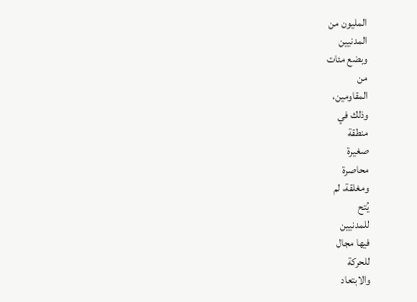المليون من
المدنيين
وبضع مئات
من
المقاومين،
وذلك في
منطقة
صغيرة
محاصرة
ومغلقة، لم
يُتح
للمدنيين
فيها مجال
للحركة
والابتعاد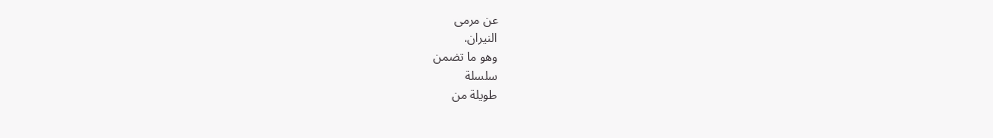عن مرمى
النيران.
وهو ما تضمن
سلسلة
طويلة من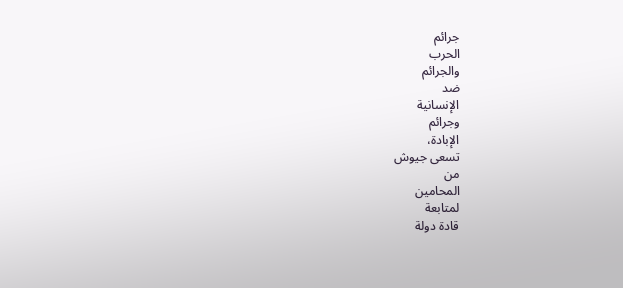جرائم
الحرب
والجرائم
ضد
الإنسانية
وجرائم
الإبادة،
تسعى جيوش
من
المحامين
لمتابعة
قادة دولة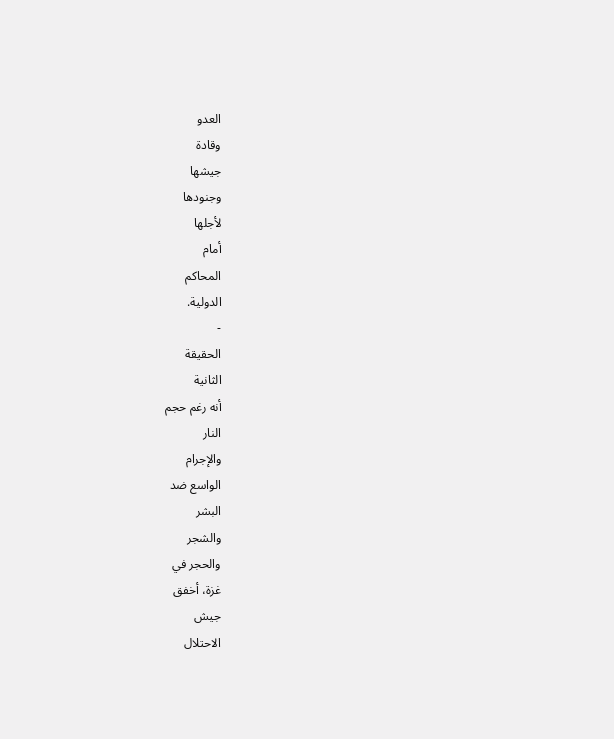العدو
وقادة
جيشها
وجنودها
لأجلها
أمام
المحاكم
الدولية.
-
الحقيقة
الثانية
أنه رغم حجم
النار
والإجرام
الواسع ضد
البشر
والشجر
والحجر في
غزة، أخفق
جيش
الاحتلال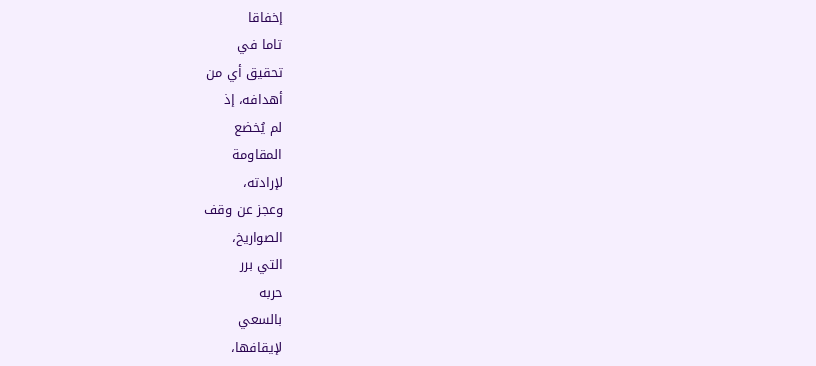إخفاقا
تاما في
تحقيق أي من
أهدافه، إذ
لم يُخضع
المقاومة
لإرادته،
وعجز عن وقف
الصواريخ،
التي برر
حربه
بالسعي
لإيقافها،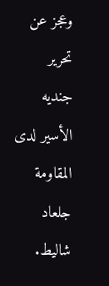وعجز عن
تحرير
جنديه
الأسير لدى
المقاومة
جلعاد
شاليط.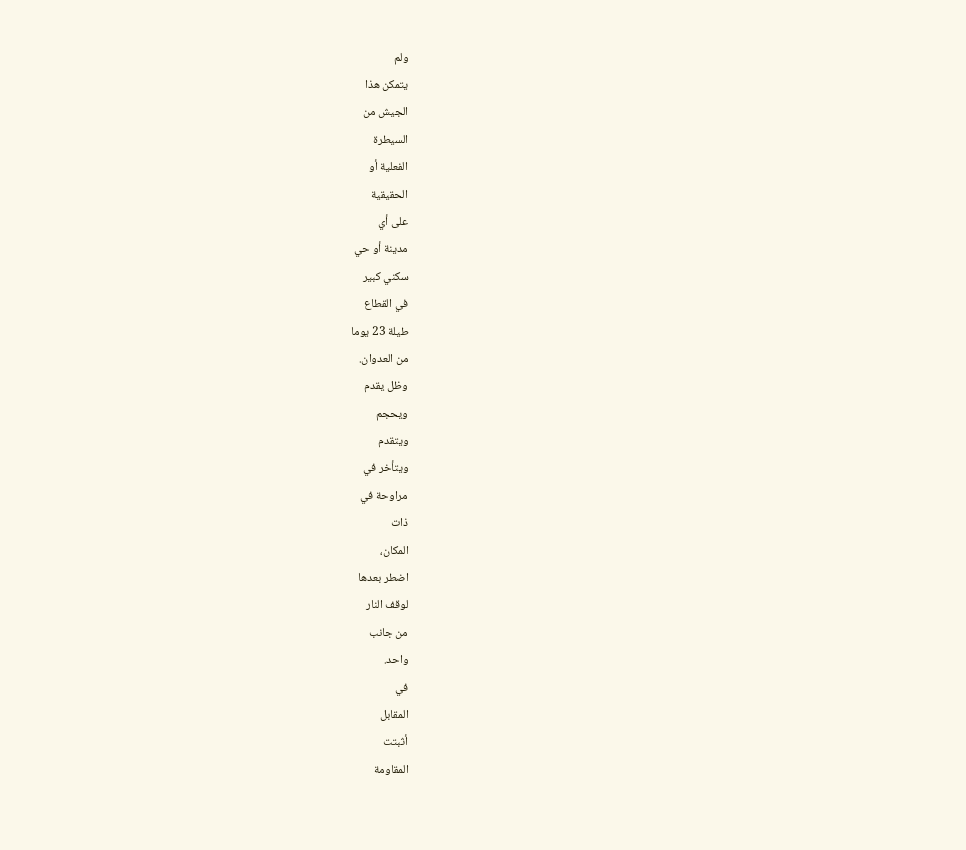ولم
يتمكن هذا
الجيش من
السيطرة
الفعلية أو
الحقيقية
على أي
مدينة أو حي
سكني كبير
في القطاع
طيلة 23 يوما
من العدوان.
وظل يقدم
ويحجم
ويتقدم
ويتأخر في
مراوحة في
ذات
المكان،
اضطر بعدها
لوقف النار
من جانب
واحد.
في
المقابل
أثبتت
المقاومة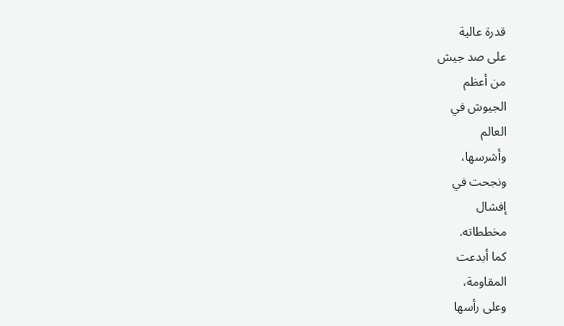قدرة عالية
على صد جيش
من أعظم
الجيوش في
العالم
وأشرسها،
ونجحت في
إفشال
مخططاته.
كما أبدعت
المقاومة،
وعلى رأسها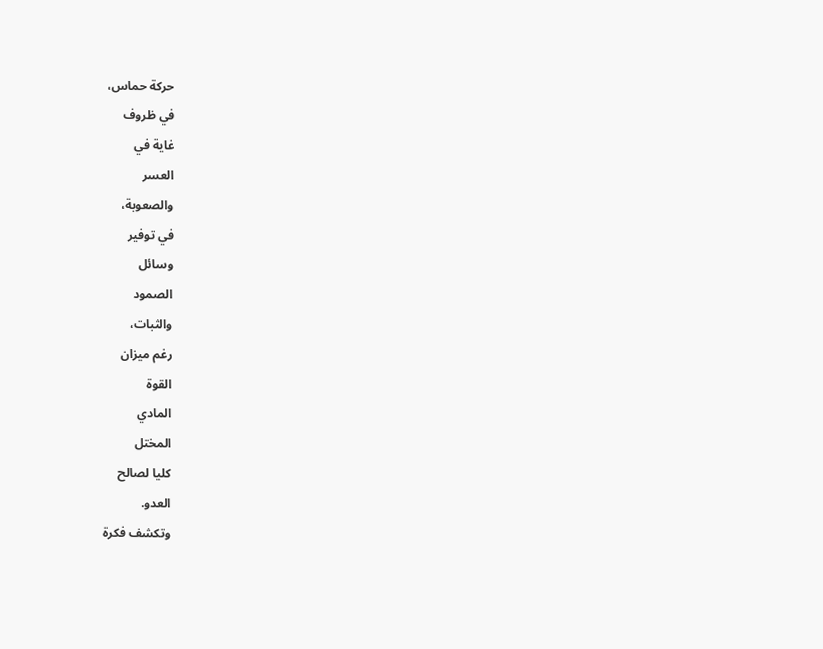حركة حماس،
في ظروف
غاية في
العسر
والصعوبة،
في توفير
وسائل
الصمود
والثبات،
رغم ميزان
القوة
المادي
المختل
كليا لصالح
العدو.
وتكشف فكرة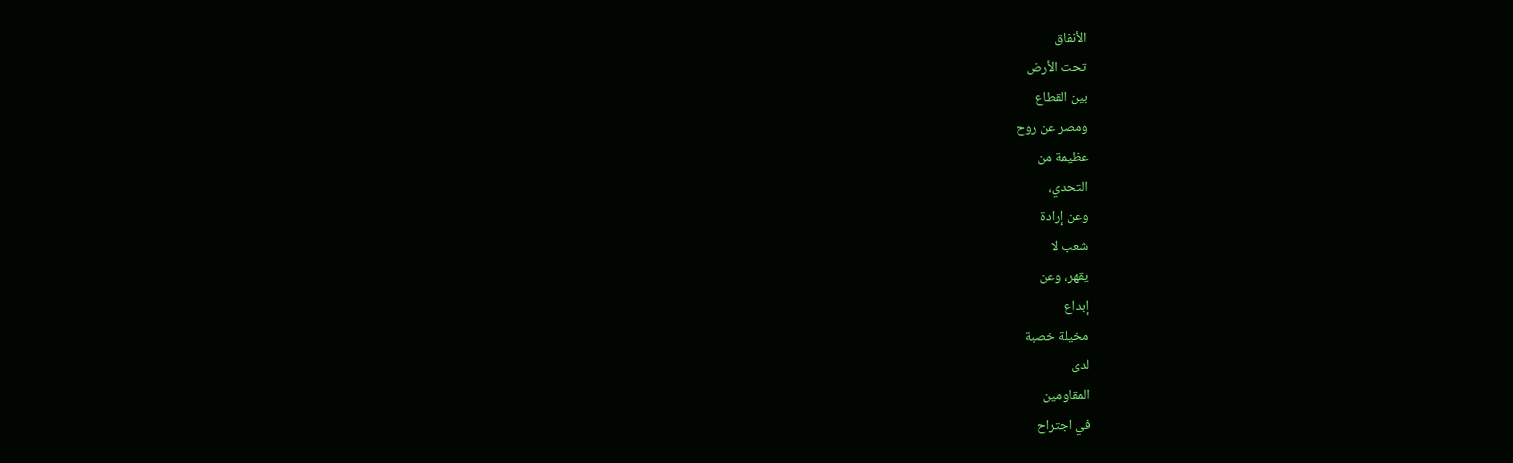الأنفاق
تحت الأرض
بين القطاع
ومصر عن روح
عظيمة من
التحدي،
وعن إرادة
شعب لا
يقهر، وعن
إبداع
مخيلة خصبة
لدى
المقاومين
في اجتراح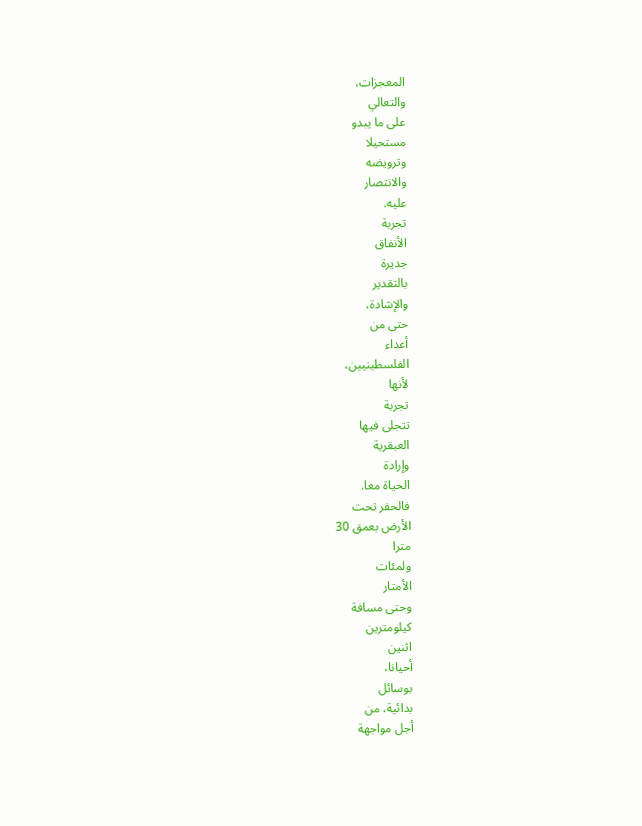المعجزات،
والتعالي
على ما يبدو
مستحيلا
وترويضه
والانتصار
عليه.
تجربة
الأنفاق
جديرة
بالتقدير
والإشادة،
حتى من
أعداء
الفلسطينيين،
لأنها
تجربة
تتجلى فيها
العبقرية
وإرادة
الحياة معا.
فالحفر تحت
الأرض بعمق 30
مترا
ولمئات
الأمتار
وحتى مسافة
كيلومترين
اثنين
أحيانا،
بوسائل
بدائية، من
أجل مواجهة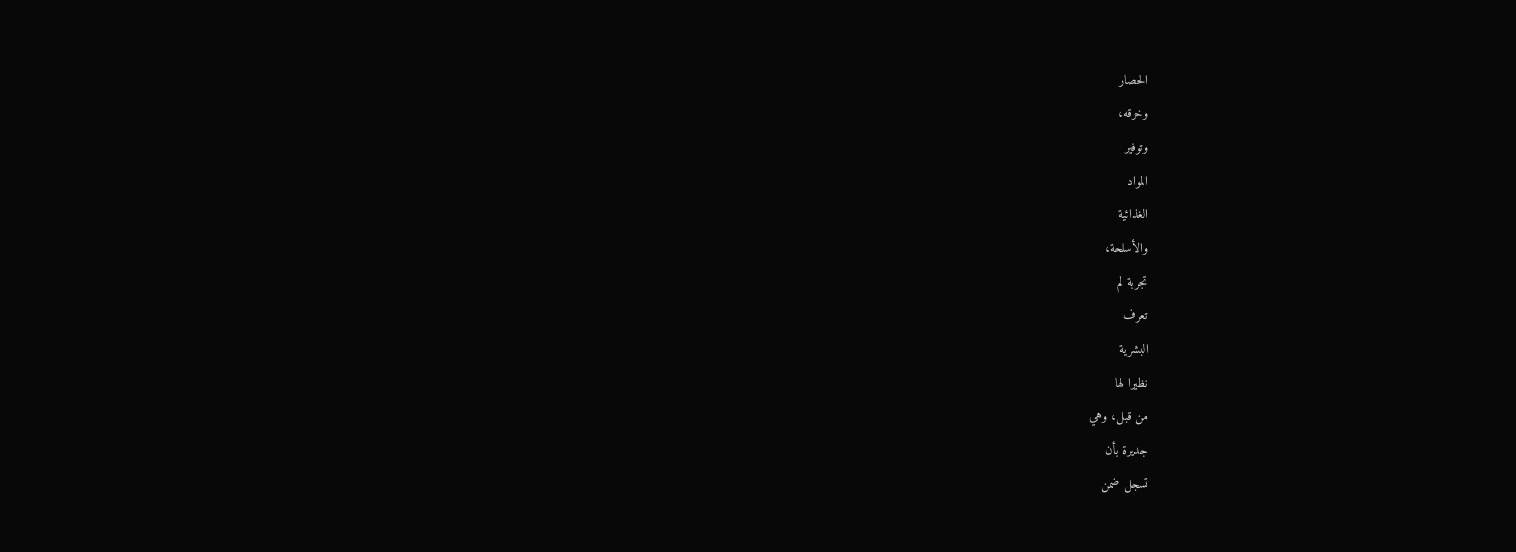الحصار
وخرقه،
وتوفير
المواد
الغذائية
والأسلحة،
تجربة لم
تعرف
البشرية
نظيرا لها
من قبل، وهي
جديرة بأن
تسجل ضمن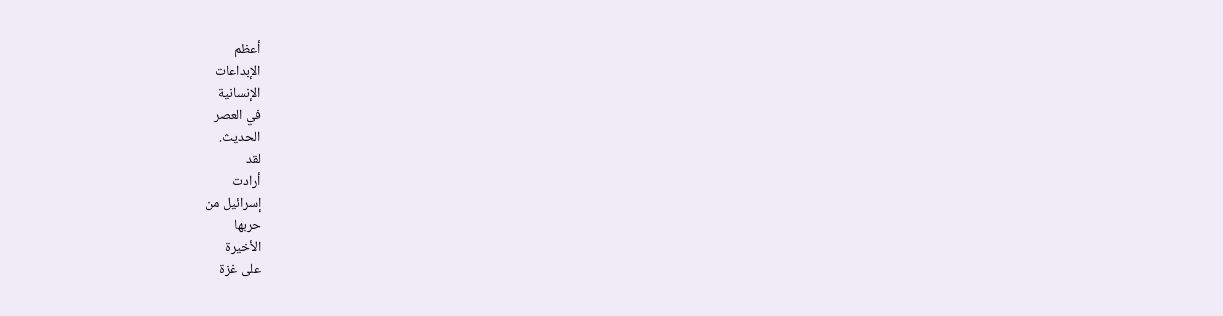أعظم
الإبداعات
الإنسانية
في العصر
الحديث.
لقد
أرادت
إسرائيل من
حربها
الأخيرة
على غزة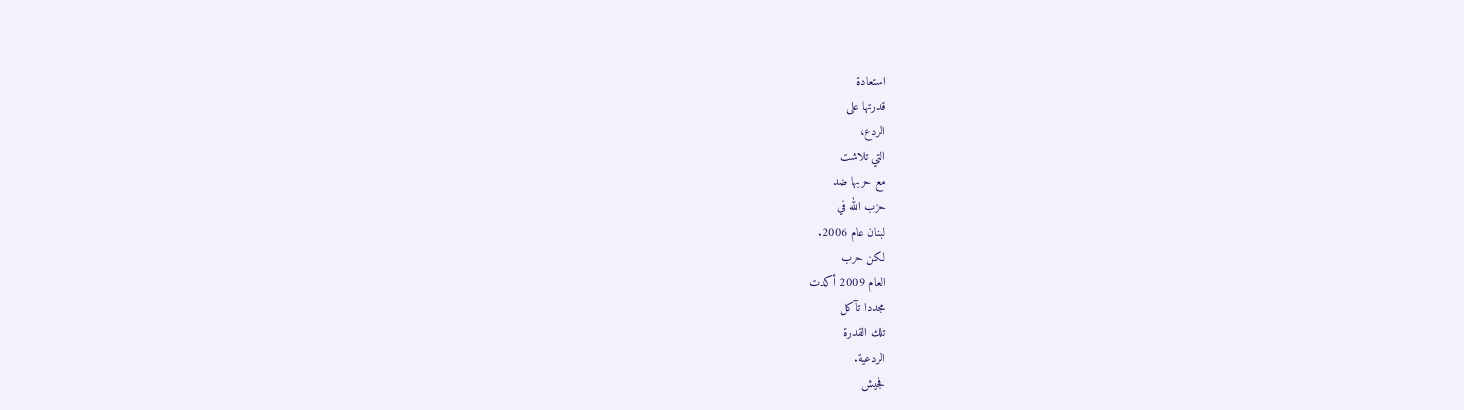استعادة
قدرتها على
الردع،
التي تلاشت
مع حربها ضد
حزب الله في
لبنان عام 2006.
لكن حرب
العام 2009 أكدت
مجددا تآكل
تلك القدرة
الردعية.
فجيش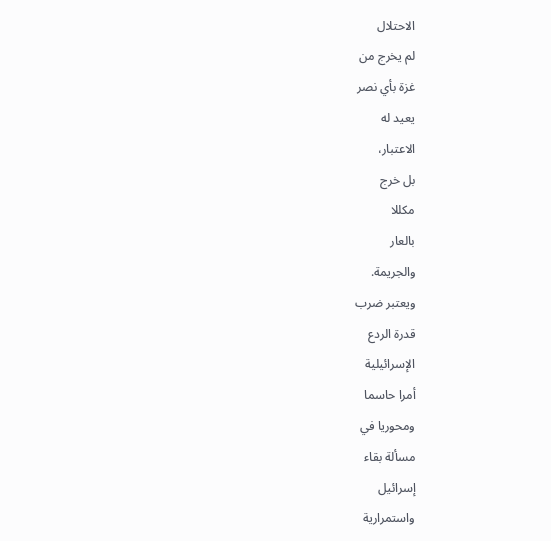الاحتلال
لم يخرج من
غزة بأي نصر
يعيد له
الاعتبار،
بل خرج
مكللا
بالعار
والجريمة.
ويعتبر ضرب
قدرة الردع
الإسرائيلية
أمرا حاسما
ومحوريا في
مسألة بقاء
إسرائيل
واستمرارية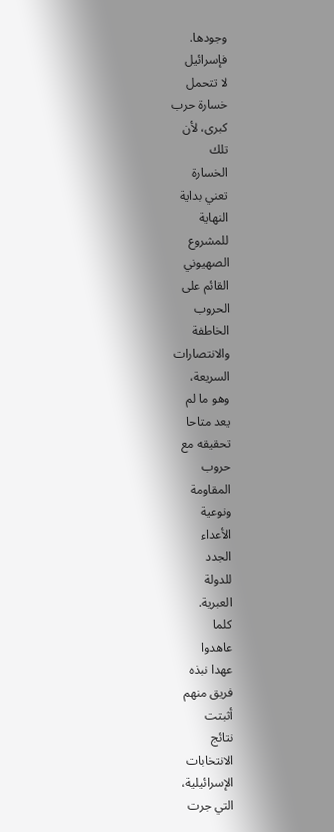وجودها.
فإسرائيل
لا تتحمل
خسارة حرب
كبرى، لأن
تلك
الخسارة
تعني بداية
النهاية
للمشروع
الصهيوني
القائم على
الحروب
الخاطفة
والانتصارات
السريعة،
وهو ما لم
يعد متاحا
تحقيقه مع
حروب
المقاومة
ونوعية
الأعداء
الجدد
للدولة
العبرية.
كلما
عاهدوا
عهدا نبذه
فريق منهم
أثبتت
نتائج
الانتخابات
الإسرائيلية،
التي جرت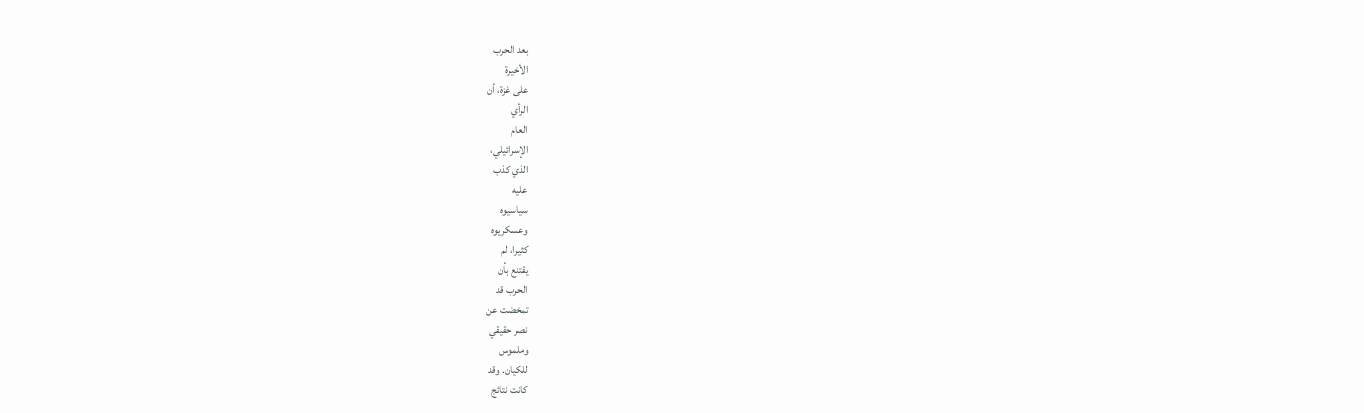بعد الحرب
الأخيرة
على غزة، أن
الرأي
العام
الإسرائيلي،
الذي كذب
عليه
سياسيوه
وعسكريوه
كثيرا، لم
يقتنع بأن
الحرب قد
تمخضت عن
نصر حقيقي
وملموس
للكيان. وقد
كانت نتائج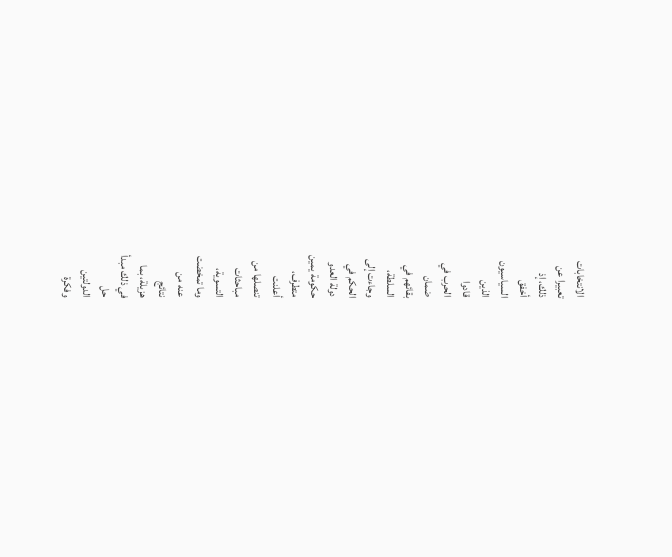الانتخابات
تعبيرا عن
ذلك، إذ
أخفق
السياسيون
الذين
قادوا
الحرب في
ضمان
بقائهم في
السلطة،
وجاءت إلى
الحكم في
دولة العدو
حكومة يمين
متطرف،
أعلنت
تنصلها من
مباحثات
التسوية،
وما تمخضت
عنه من
نتائج
هزيلة، بما
في ذلك مبدأ
حل
الدولتين
وفكرة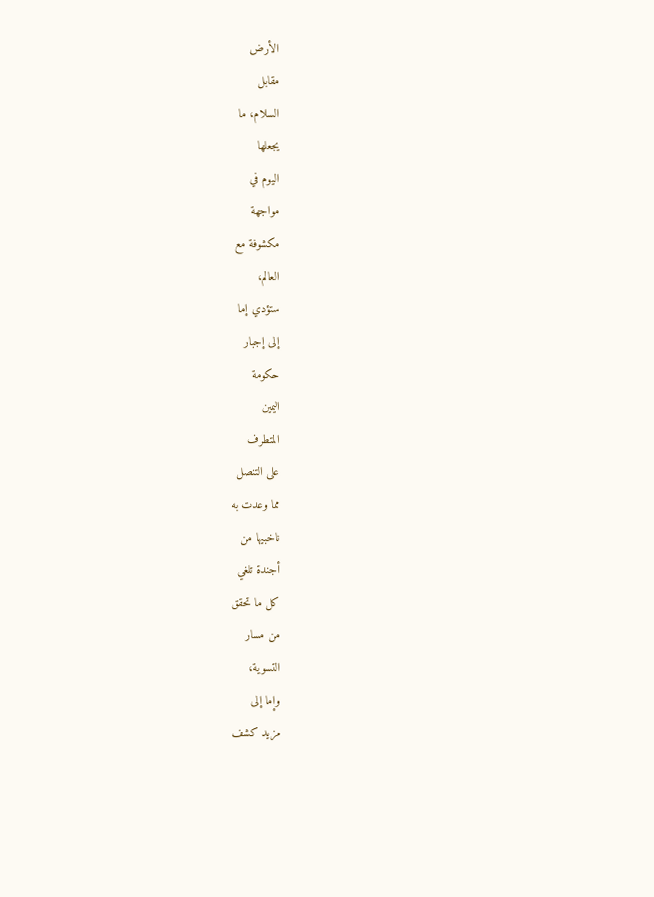الأرض
مقابل
السلام، ما
يجعلها
اليوم في
مواجهة
مكشوفة مع
العالم،
ستؤدي إما
إلى إجبار
حكومة
اليمين
المتطرف
على التنصل
مما وعدت به
ناخبيها من
أجندة تلغي
كل ما تحقق
من مسار
التسوية،
وإما إلى
مزيد كشف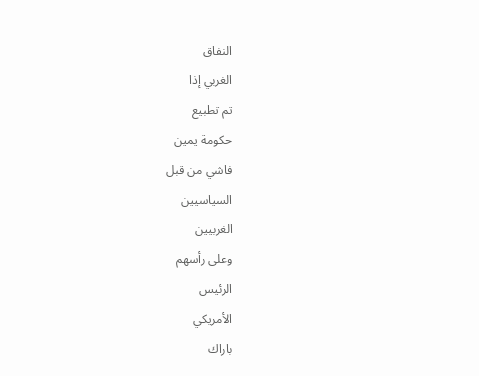النفاق
الغربي إذا
تم تطبيع
حكومة يمين
فاشي من قبل
السياسيين
الغربيين
وعلى رأسهم
الرئيس
الأمريكي
باراك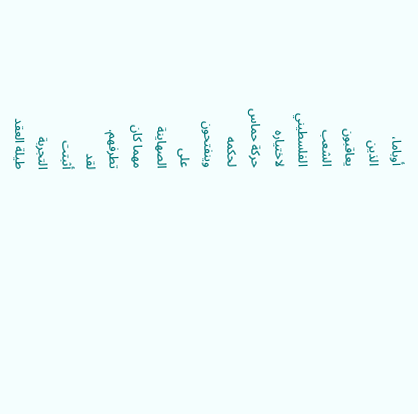أوباما،
الذين
يعاقبون
الشعب
الفلسطيني
لاختياره
حركة حماس
لحكمه
وينفتحون
على
الصهاينة
مهما كان
تطرفهم.
لقد
أثبتت
التجربة
طيلة العقد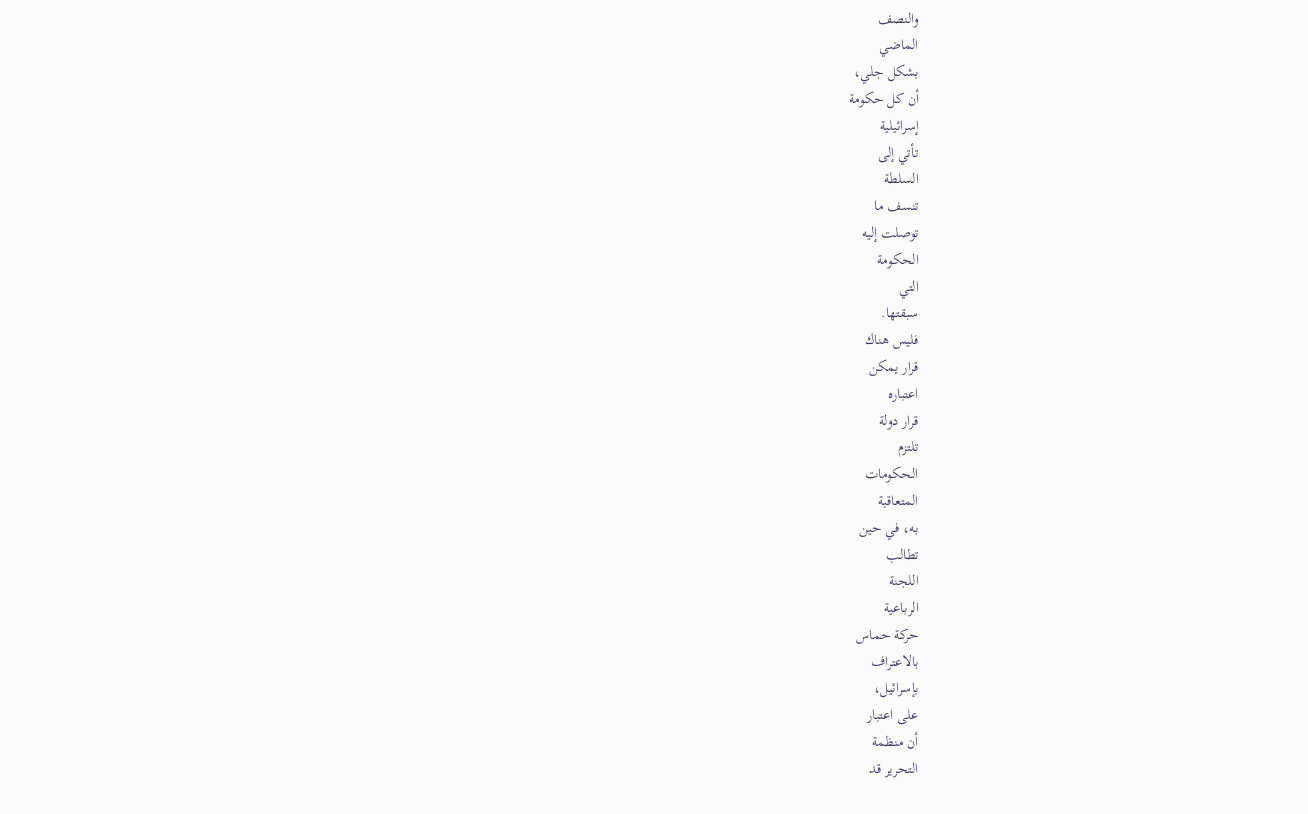والنصف
الماضي
بشكل جلي،
أن كل حكومة
إسرائيلية
تأتي إلى
السلطة
تنسف ما
توصلت إليه
الحكومة
التي
سبقتها.
فليس هناك
قرار يمكن
اعتباره
قرار دولة
تلتزم
الحكومات
المتعاقبة
به، في حين
تطالب
اللجنة
الرباعية
حركة حماس
بالاعتراف
بإسرائيل،
على اعتبار
أن منظمة
التحرير قد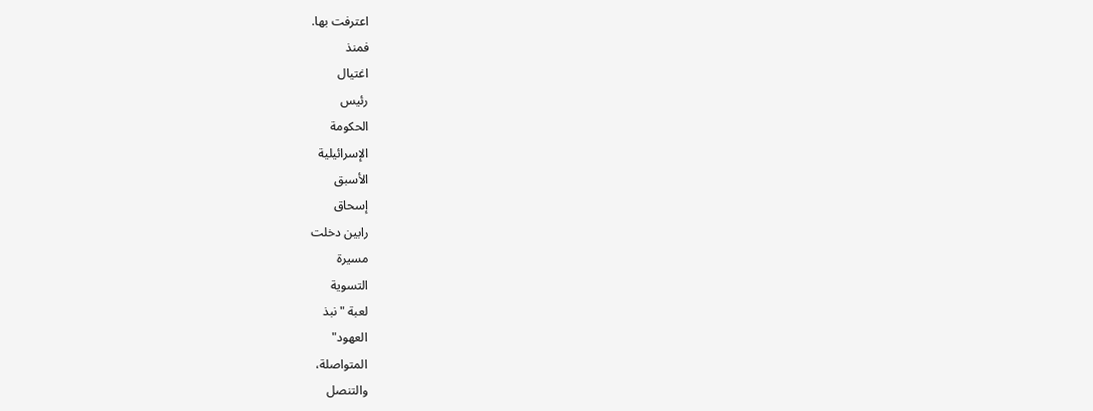اعترفت بها.
فمنذ
اغتيال
رئيس
الحكومة
الإسرائيلية
الأسبق
إسحاق
رابين دخلت
مسيرة
التسوية
لعبة "نبذ
العهود"
المتواصلة،
والتنصل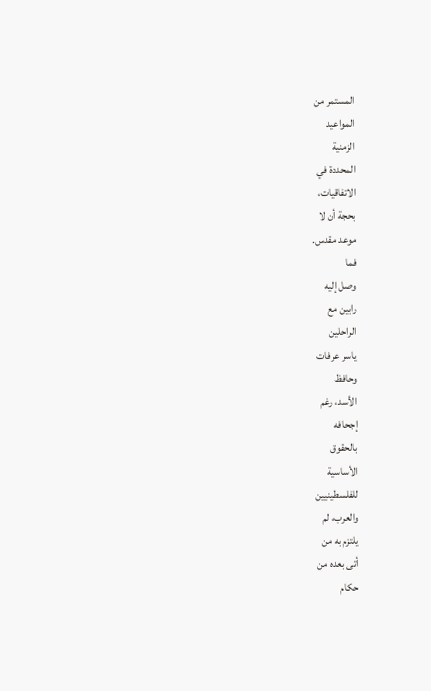المستمر من
المواعيد
الزمنية
المحددة في
الاتفاقيات،
بحجة أن لا
موعد مقدس.
فما
وصل إليه
رابين مع
الراحلين
ياسر عرفات
وحافظ
الأسد، رغم
إجحافه
بالحقوق
الأساسية
للفلسطينيين
والعرب، لم
يلتزم به من
أتى بعده من
حكام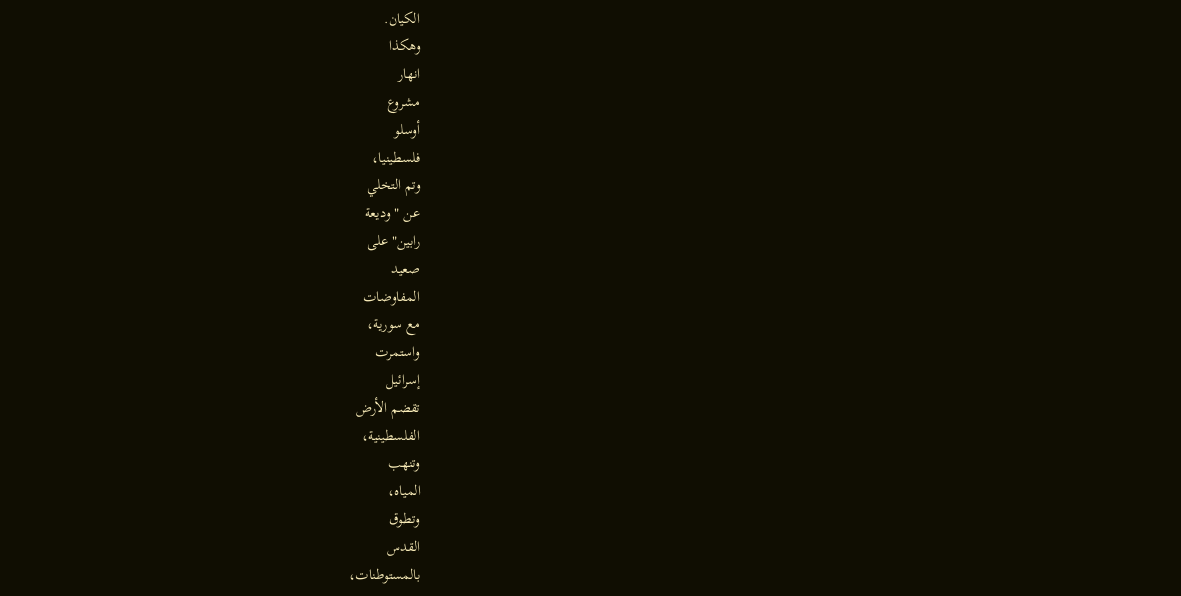الكيان.
وهكذا
انهار
مشروع
أوسلو
فلسطينيا،
وتم التخلي
عن "وديعة
رابين" على
صعيد
المفاوضات
مع سورية،
واستمرت
إسرائيل
تقضم الأرض
الفلسطينية،
وتنهب
المياه،
وتطوق
القدس
بالمستوطنات،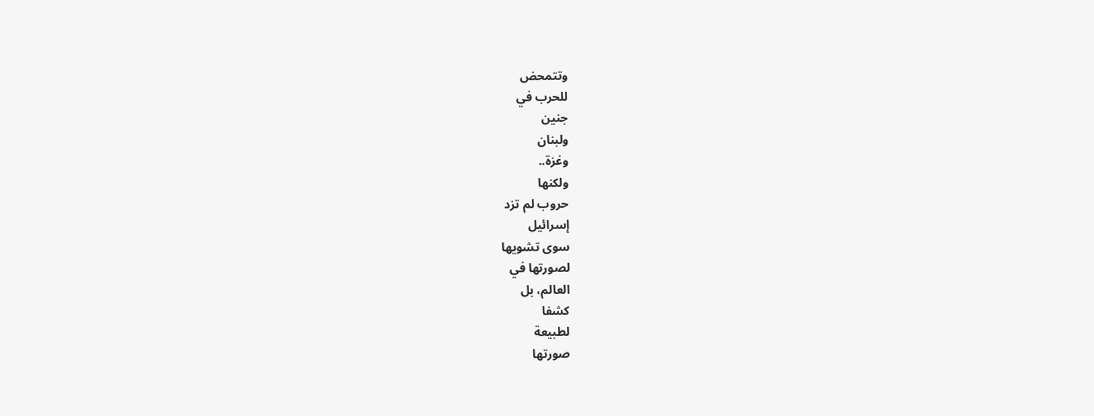وتتمحض
للحرب في
جنين
ولبنان
وغزة..
ولكنها
حروب لم تزد
إسرائيل
سوى تشويها
لصورتها في
العالم، بل
كشفا
لطبيعة
صورتها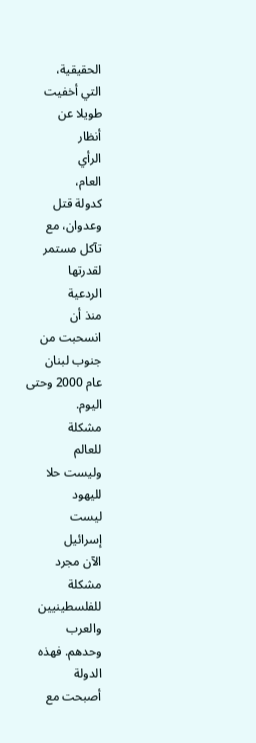الحقيقية،
التي أخفيت
طويلا عن
أنظار
الرأي
العام،
كدولة قتل
وعدوان، مع
تآكل مستمر
لقدرتها
الردعية
منذ أن
انسحبت من
جنوب لبنان
عام 2000 وحتى
اليوم.
مشكلة
للعالم
وليست حلا
لليهود
ليست
إسرائيل
الآن مجرد
مشكلة
للفلسطينيين
والعرب
وحدهم. فهذه
الدولة
أصبحت مع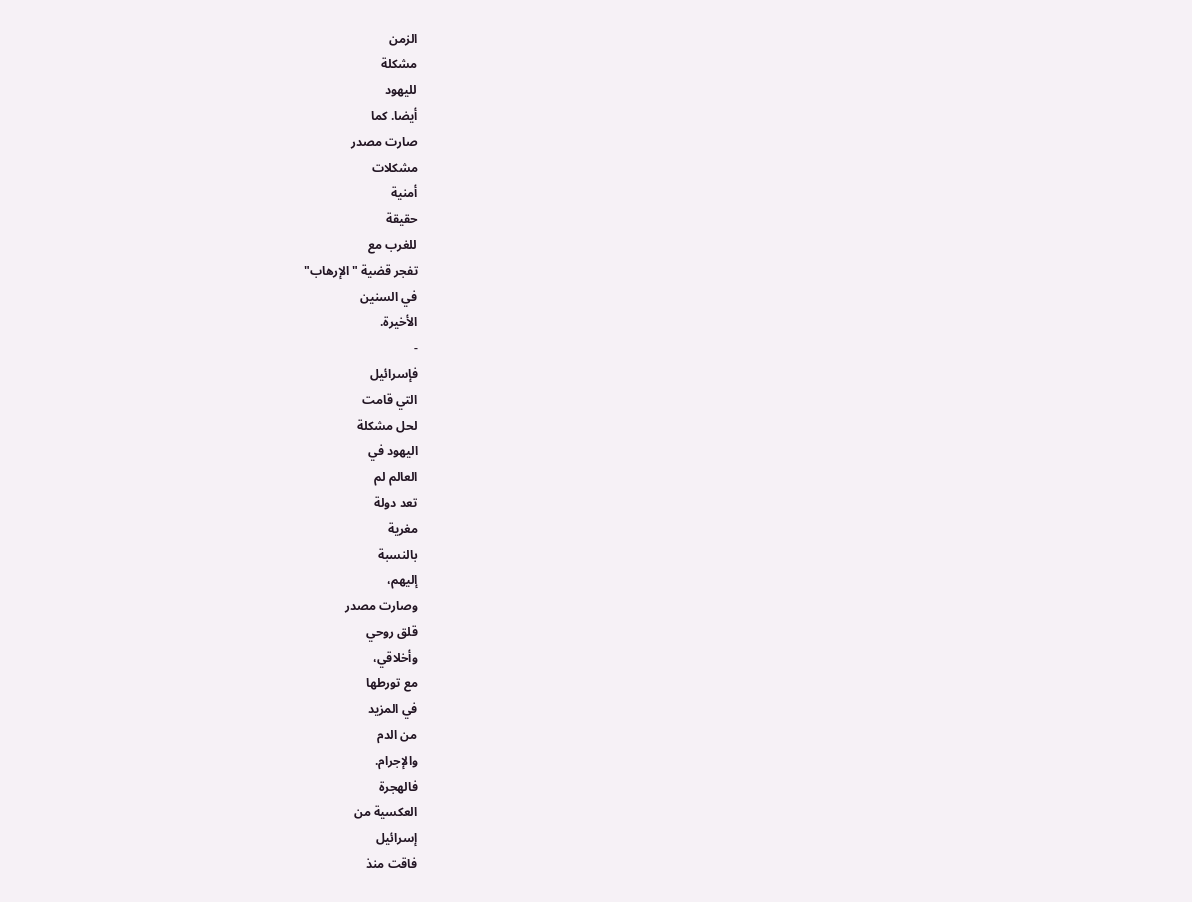الزمن
مشكلة
لليهود
أيضا. كما
صارت مصدر
مشكلات
أمنية
حقيقة
للغرب مع
تفجر قضية "الإرهاب"
في السنين
الأخيرة.
-
فإسرائيل
التي قامت
لحل مشكلة
اليهود في
العالم لم
تعد دولة
مغرية
بالنسبة
إليهم،
وصارت مصدر
قلق روحي
وأخلاقي،
مع تورطها
في المزيد
من الدم
والإجرام.
فالهجرة
العكسية من
إسرائيل
فاقت منذ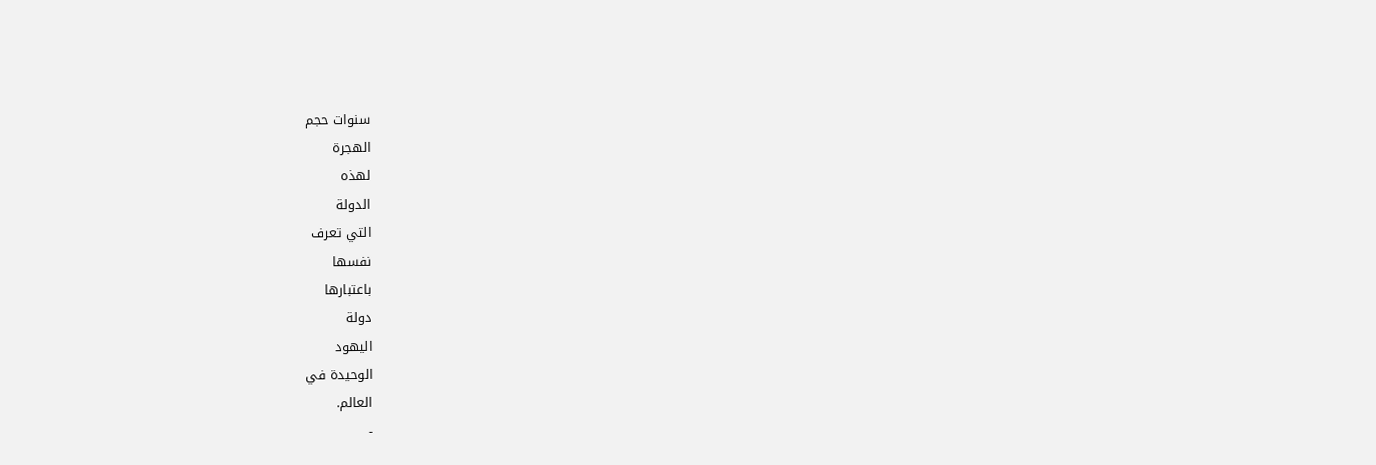سنوات حجم
الهجرة
لهذه
الدولة
التي تعرف
نفسها
باعتبارها
دولة
اليهود
الوحيدة في
العالم.
-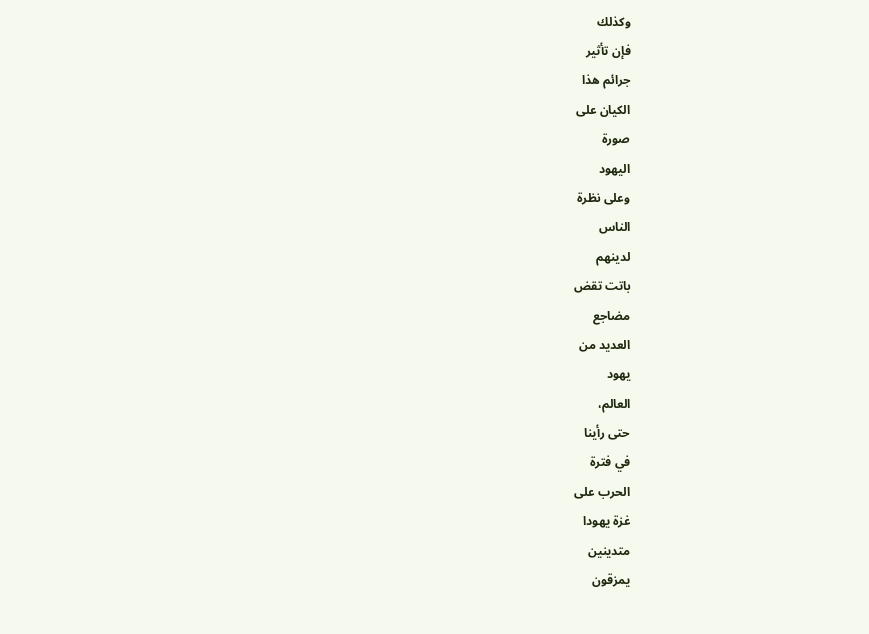وكذلك
فإن تأثير
جرائم هذا
الكيان على
صورة
اليهود
وعلى نظرة
الناس
لدينهم
باتت تقض
مضاجع
العديد من
يهود
العالم،
حتى رأينا
في فترة
الحرب على
غزة يهودا
متدينين
يمزقون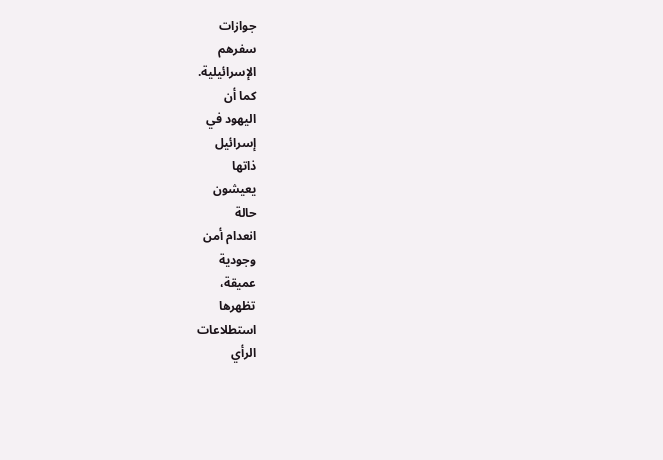جوازات
سفرهم
الإسرائيلية.
كما أن
اليهود في
إسرائيل
ذاتها
يعيشون
حالة
انعدام أمن
وجودية
عميقة،
تظهرها
استطلاعات
الرأي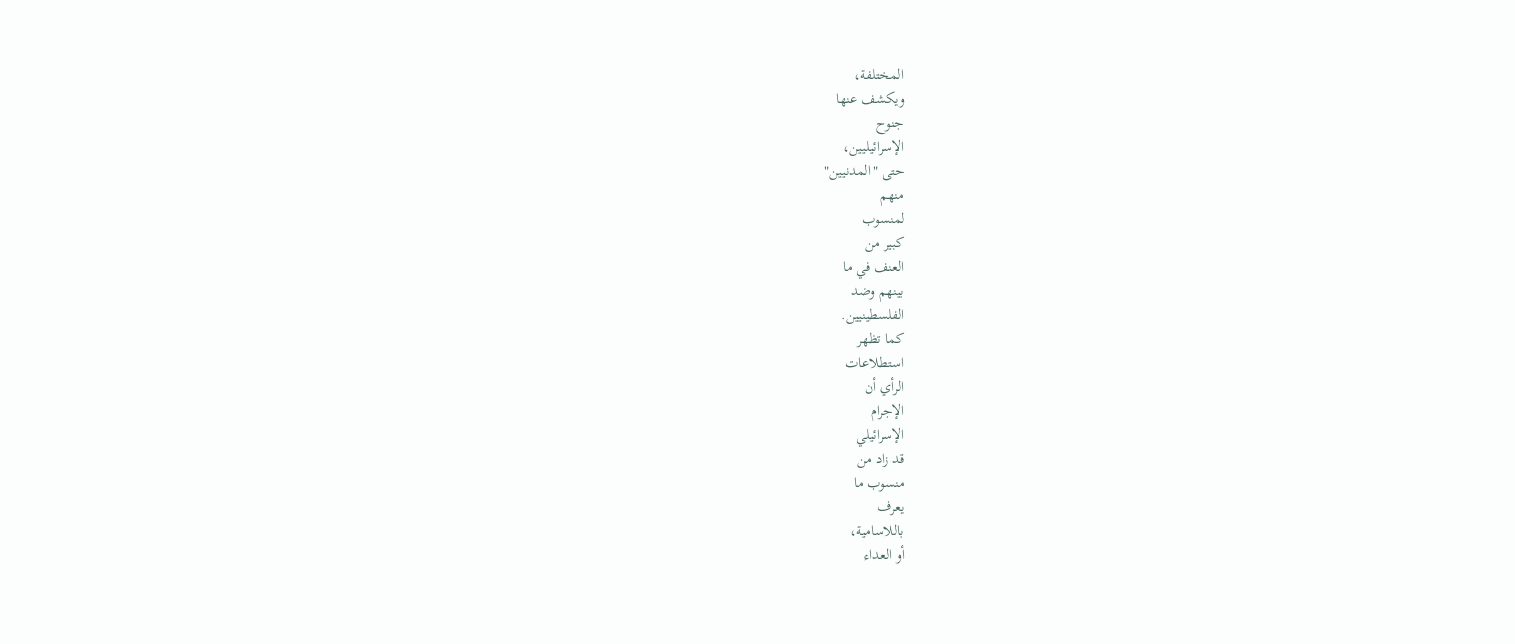المختلفة،
ويكشف عنها
جنوح
الإسرائيليين،
حتى "المدنيين"
منهم
لمنسوب
كبير من
العنف في ما
بينهم وضد
الفلسطينيين.
كما تظهر
استطلاعات
الرأي أن
الإجرام
الإسرائيلي
قد زاد من
منسوب ما
يعرف
باللاسامية،
أو العداء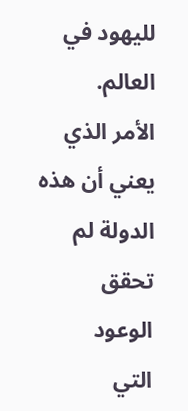لليهود في
العالم.
الأمر الذي
يعني أن هذه
الدولة لم
تحقق
الوعود
التي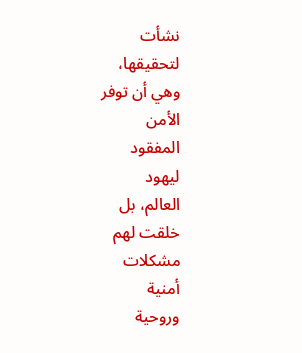نشأت
لتحقيقها،
وهي أن توفر
الأمن
المفقود
ليهود
العالم، بل
خلقت لهم
مشكلات
أمنية
وروحية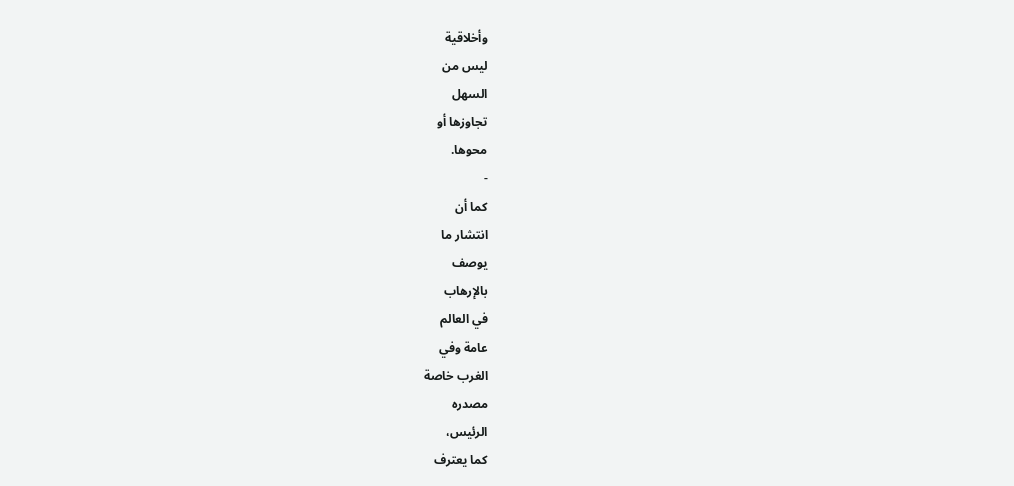وأخلاقية
ليس من
السهل
تجاوزها أو
محوها.
-
كما أن
انتشار ما
يوصف
بالإرهاب
في العالم
عامة وفي
الغرب خاصة
مصدره
الرئيس،
كما يعترف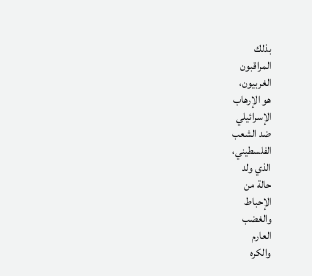بذلك
المراقبون
الغربيون،
هو الإرهاب
الإسرائيلي
ضد الشعب
الفلسطيني،
الذي ولد
حالة من
الإحباط
والغضب
العارم
والكره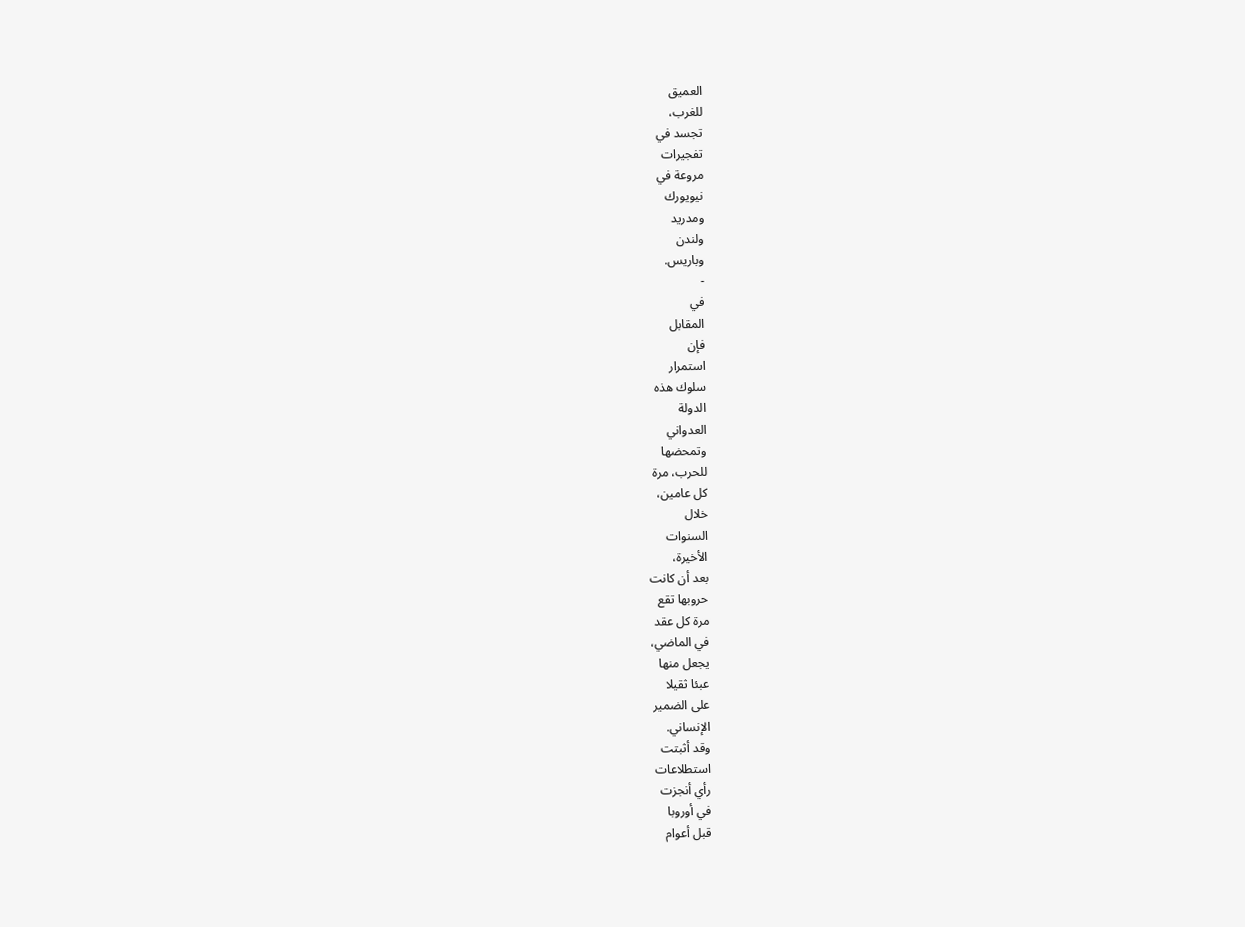العميق
للغرب،
تجسد في
تفجيرات
مروعة في
نيويورك
ومدريد
ولندن
وباريس.
-
في
المقابل
فإن
استمرار
سلوك هذه
الدولة
العدواني
وتمحضها
للحرب، مرة
كل عامين،
خلال
السنوات
الأخيرة،
بعد أن كانت
حروبها تقع
مرة كل عقد
في الماضي،
يجعل منها
عبئا ثقيلا
على الضمير
الإنساني.
وقد أثبتت
استطلاعات
رأي أنجزت
في أوروبا
قبل أعوام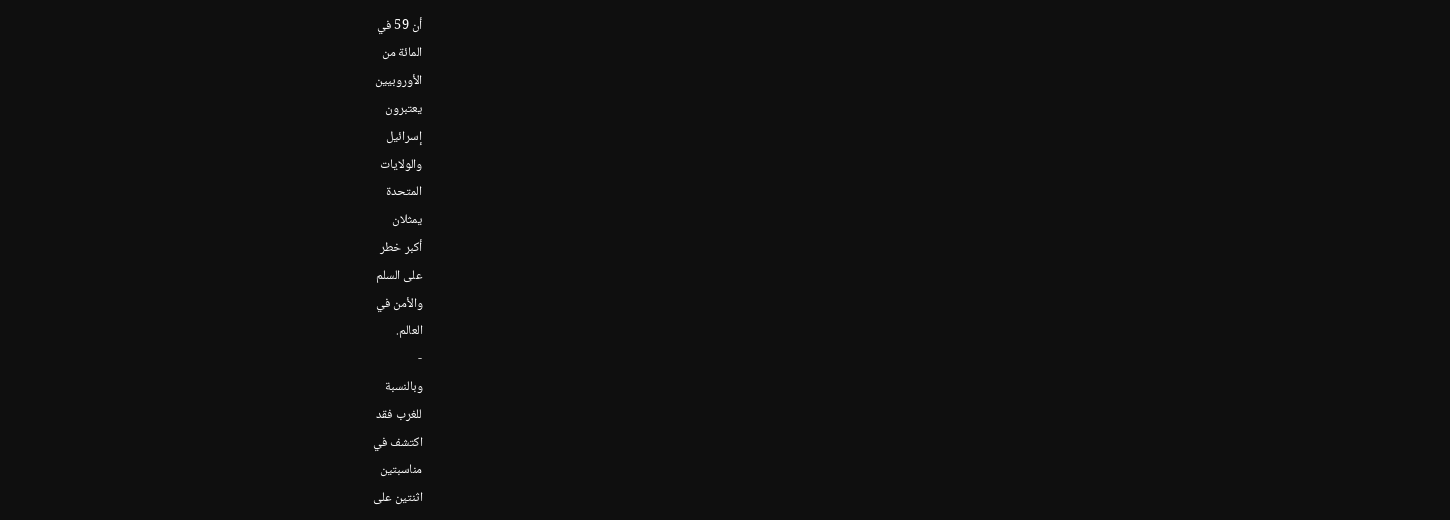أن 59 في
المائة من
الأوروبيين
يعتبرون
إسرائيل
والولايات
المتحدة
يمثلان
أكبر خطر
على السلم
والأمن في
العالم.
-
وبالنسبة
للغرب فقد
اكتشف في
مناسبتين
اثنتين على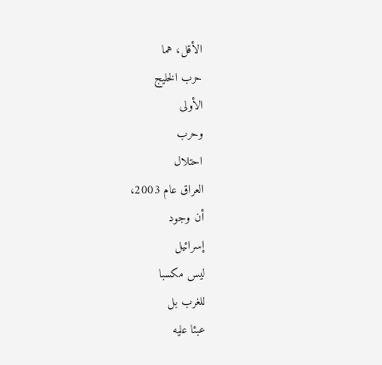الأقل، هما
حرب الخليج
الأولى
وحرب
احتلال
العراق عام 2003،
أن وجود
إسرائيل
ليس مكسبا
للغرب بل
عبئا عليه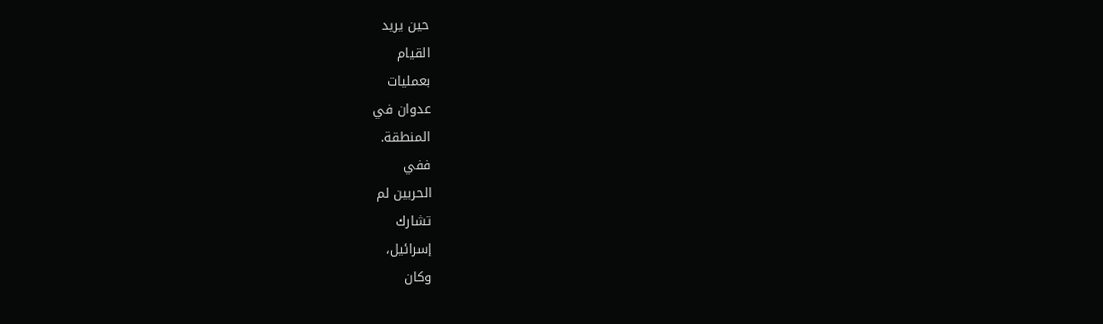حين يريد
القيام
بعمليات
عدوان في
المنطقة.
ففي
الحربين لم
تشارك
إسرائيل،
وكان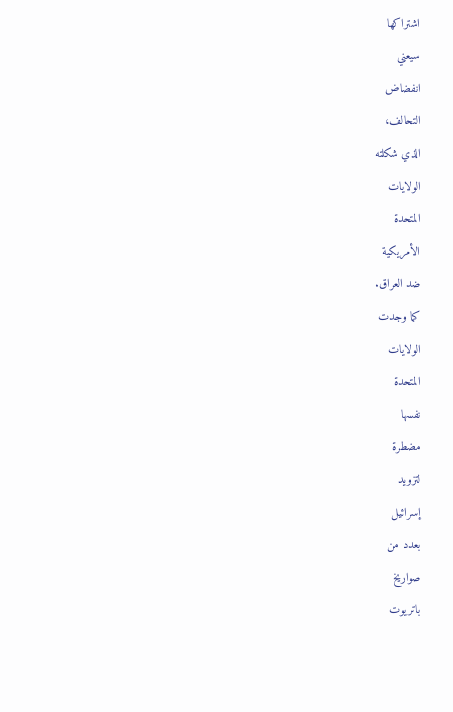اشتراكها
سيعني
انفضاض
التحالف،
الذي شكلته
الولايات
المتحدة
الأمريكية
ضد العراق.
كما وجدت
الولايات
المتحدة
نفسها
مضطرة
لتزويد
إسرائيل
بعدد من
صواريخ
باتريوت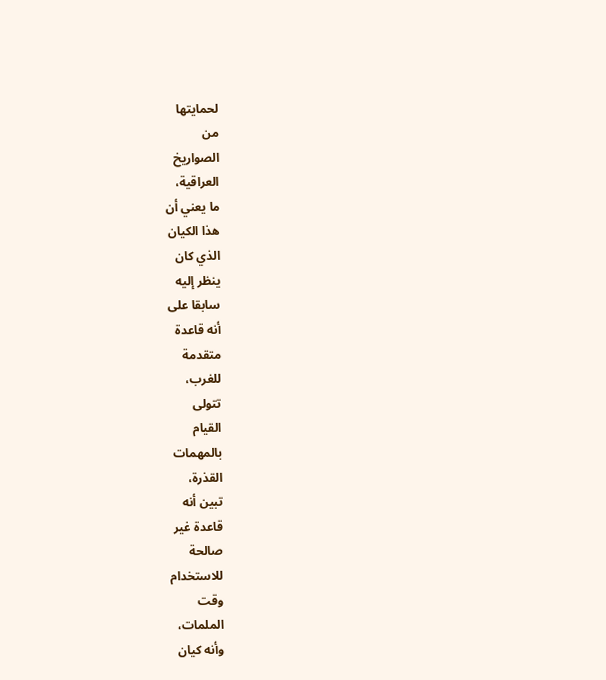لحمايتها
من
الصواريخ
العراقية،
ما يعني أن
هذا الكيان
الذي كان
ينظر إليه
سابقا على
أنه قاعدة
متقدمة
للغرب،
تتولى
القيام
بالمهمات
القذرة،
تبين أنه
قاعدة غير
صالحة
للاستخدام
وقت
الملمات،
وأنه كيان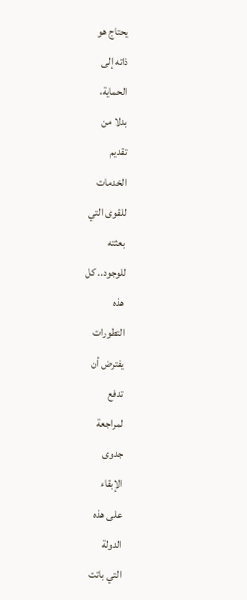يحتاج هو
ذاته إلى
الحماية،
بدلا من
تقديم
الخدمات
للقوى التي
بعثته
للوجود.. كل
هذه
التطورات
يفترض أن
تدفع
لمراجعة
جدوى
الإبقاء
على هذه
الدولة
التي باتت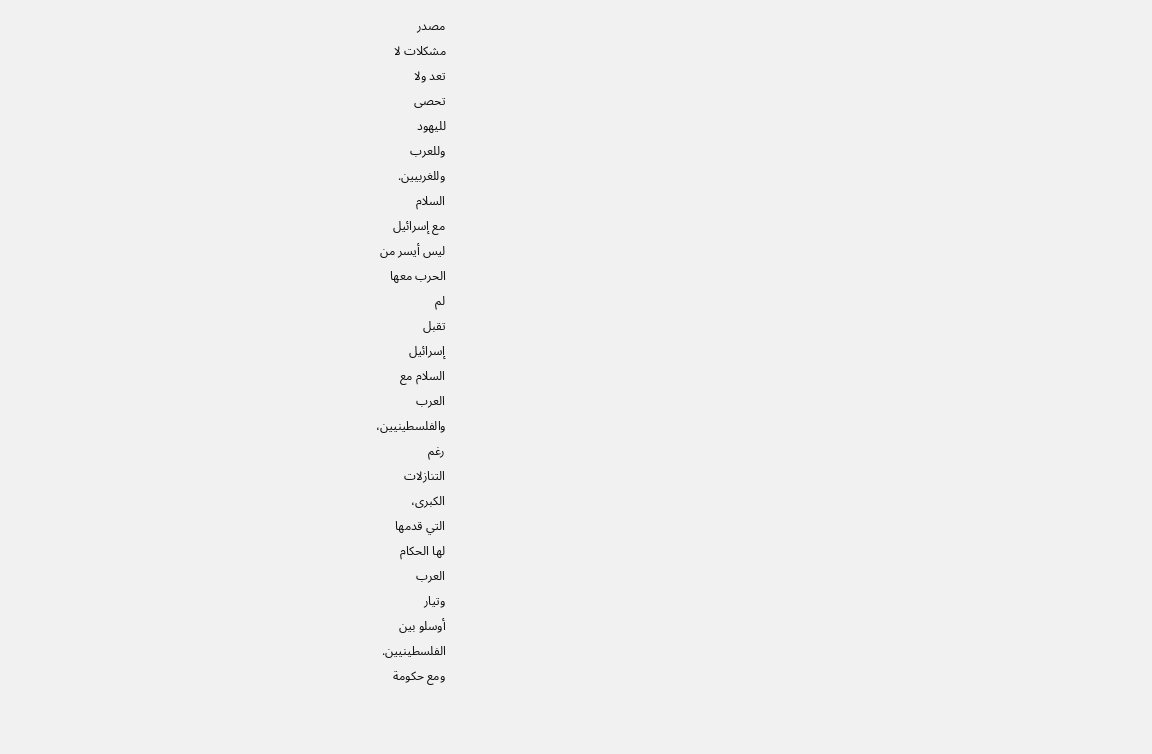مصدر
مشكلات لا
تعد ولا
تحصى
لليهود
وللعرب
وللغربيين.
السلام
مع إسرائيل
ليس أيسر من
الحرب معها
لم
تقبل
إسرائيل
السلام مع
العرب
والفلسطينيين،
رغم
التنازلات
الكبرى،
التي قدمها
لها الحكام
العرب
وتيار
أوسلو بين
الفلسطينيين.
ومع حكومة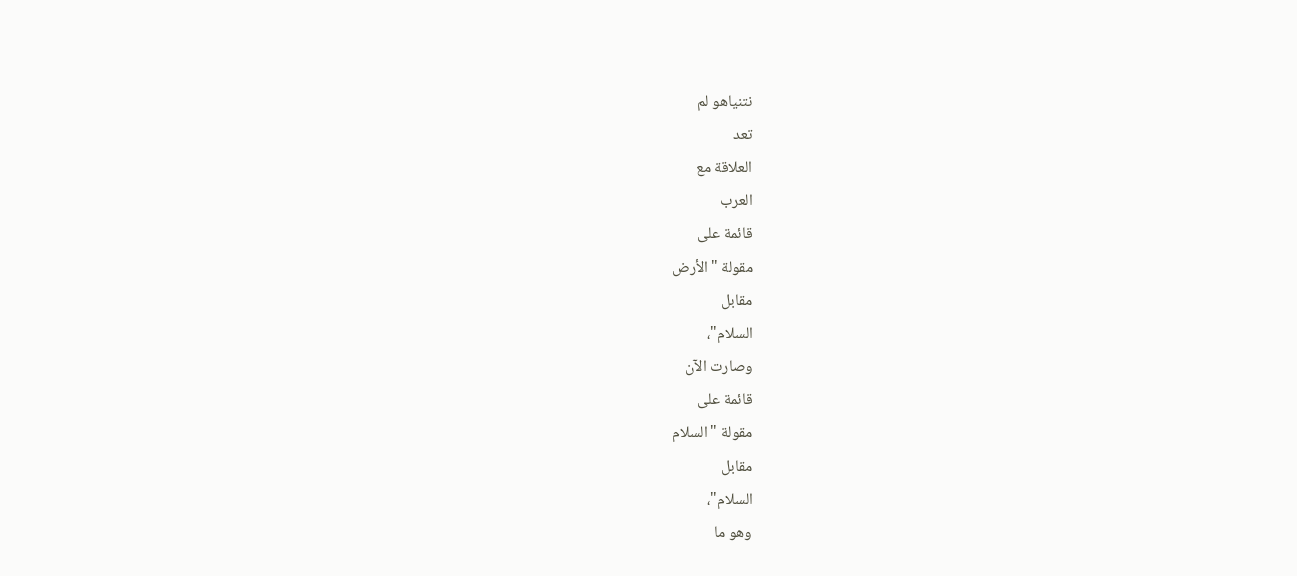نتنياهو لم
تعد
العلاقة مع
العرب
قائمة على
مقولة "الأرض
مقابل
السلام"،
وصارت الآن
قائمة على
مقولة "السلام
مقابل
السلام"،
وهو ما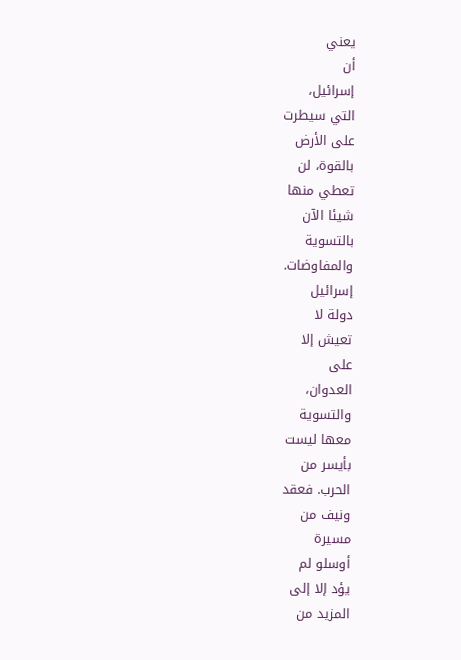يعني
أن
إسرائيل،
التي سيطرت
على الأرض
بالقوة، لن
تعطي منها
شيئا الآن
بالتسوية
والمفاوضات.
إسرائيل
دولة لا
تعيش إلا
على
العدوان،
والتسوية
معها ليست
بأيسر من
الحرب. فعقد
ونيف من
مسيرة
أوسلو لم
يؤد إلا إلى
المزيد من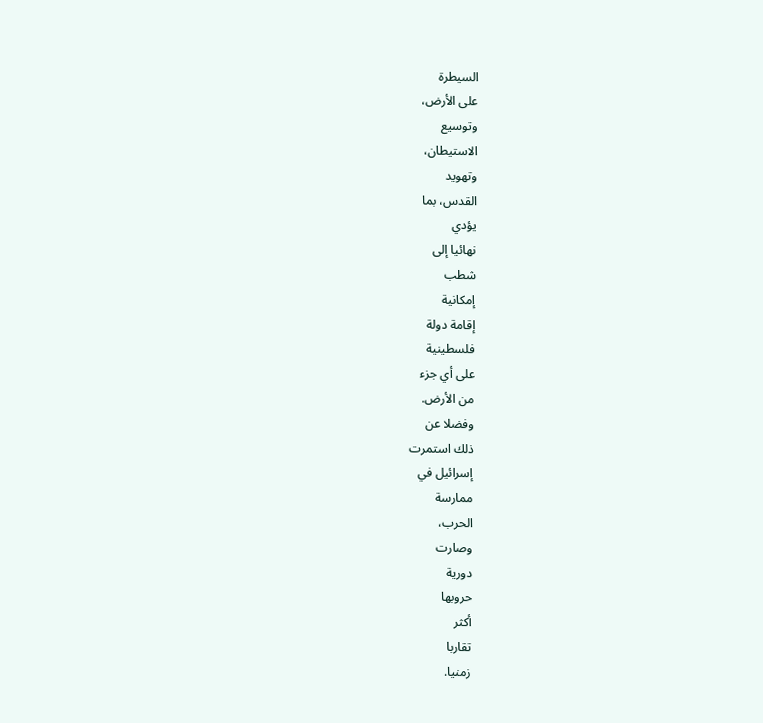السيطرة
على الأرض،
وتوسيع
الاستيطان،
وتهويد
القدس، بما
يؤدي
نهائيا إلى
شطب
إمكانية
إقامة دولة
فلسطينية
على أي جزء
من الأرض.
وفضلا عن
ذلك استمرت
إسرائيل في
ممارسة
الحرب،
وصارت
دورية
حروبها
أكثر
تقاربا
زمنيا.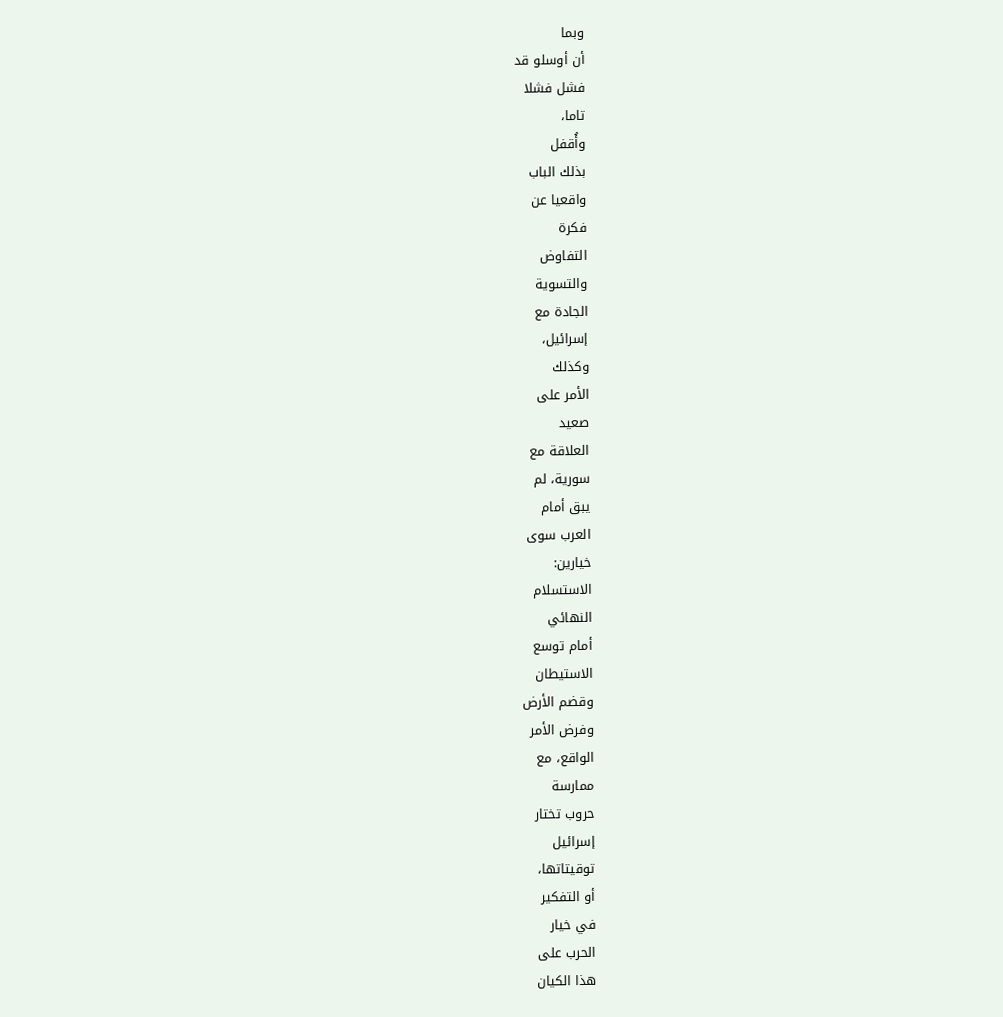وبما
أن أوسلو قد
فشل فشلا
تاما،
وأُقفل
بذلك الباب
واقعيا عن
فكرة
التفاوض
والتسوية
الجادة مع
إسرائيل،
وكذلك
الأمر على
صعيد
العلاقة مع
سورية، لم
يبق أمام
العرب سوى
خيارين:
الاستسلام
النهائي
أمام توسع
الاستيطان
وقضم الأرض
وفرض الأمر
الواقع، مع
ممارسة
حروب تختار
إسرائيل
توقيتاتها،
أو التفكير
في خيار
الحرب على
هذا الكيان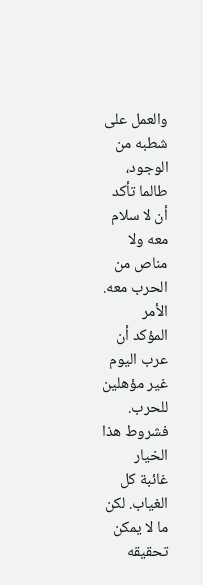والعمل على
شطبه من
الوجود،
طالما تأكد
أن لا سلام
معه ولا
مناص من
الحرب معه.
الأمر
المؤكد أن
عرب اليوم
غير مؤهلين
للحرب.
فشروط هذا
الخيار
غائبة كل
الغياب. لكن
ما لا يمكن
تحقيقه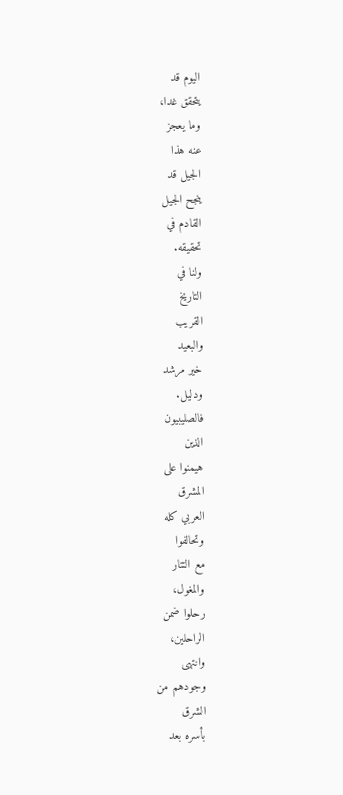اليوم قد
يتحقق غدا،
وما يعجز
عنه هذا
الجيل قد
ينجح الجيل
القادم في
تحقيقه.
ولنا في
التاريخ
القريب
والبعيد
خير مرشد
ودليل.
فالصليبيون
الذين
هيمنوا على
المشرق
العربي كله
وتحالفوا
مع التتار
والمغول،
رحلوا ضمن
الراحلين،
وانتهى
وجودهم من
الشرق
بأسره بعد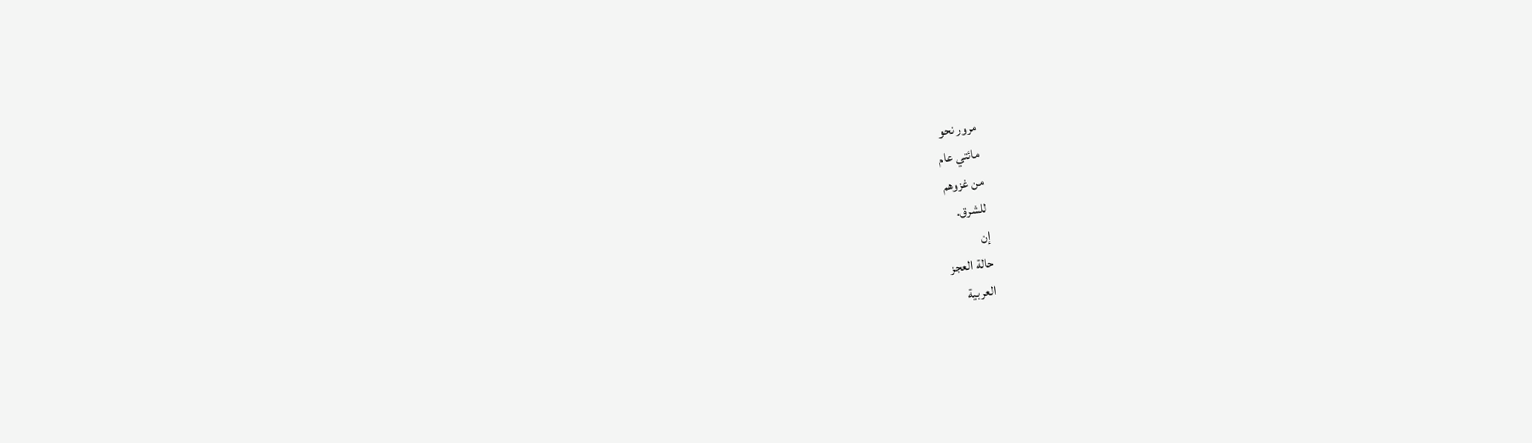مرور نحو
مائتي عام
من غزوهم
للشرق.
إن
حالة العجز
العربية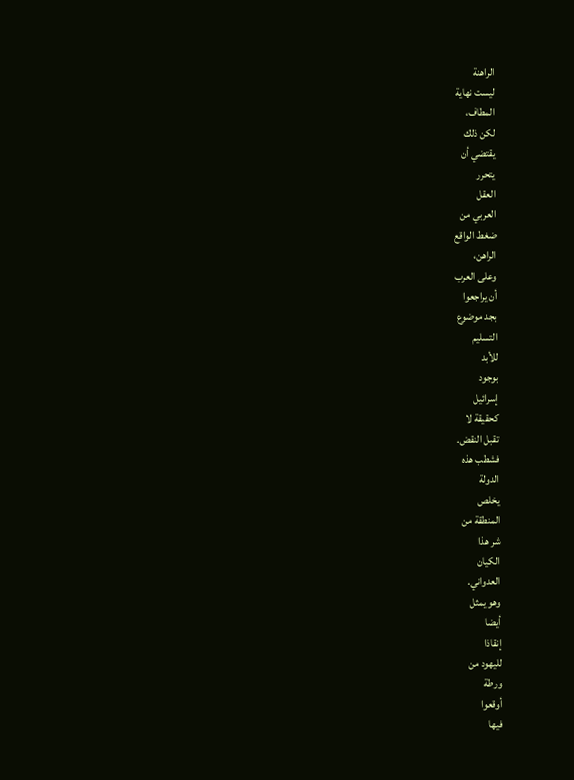الراهنة
ليست نهاية
المطاف،
لكن ذلك
يقتضي أن
يتحرر
العقل
العربي من
ضغط الواقع
الراهن،
وعلى العرب
أن يراجعوا
بجد موضوع
التسليم
للأبد
بوجود
إسرائيل
كحقيقة لا
تقبل النقض.
فشطب هذه
الدولة
يخلص
المنطقة من
شر هذا
الكيان
العدواني.
وهو يمثل
أيضا
إنقاذا
لليهود من
ورطة
أوقعوا
فيها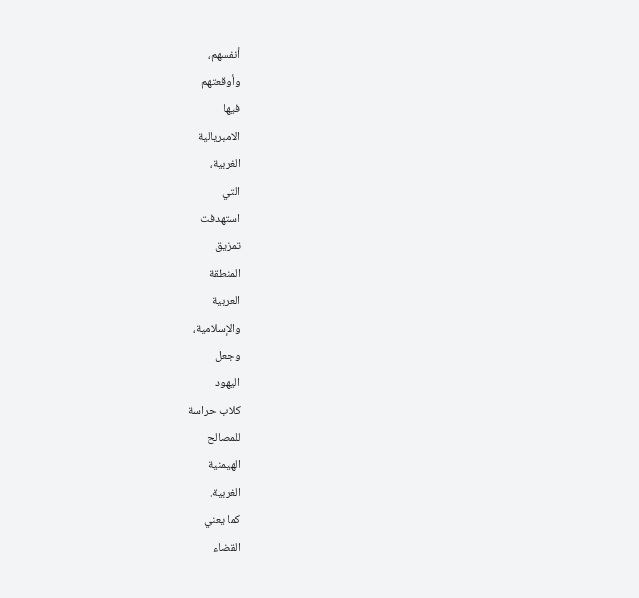أنفسهم،
وأوقعتهم
فيها
الامبريالية
الغربية،
التي
استهدفت
تمزيق
المنطقة
العربية
والإسلامية،
وجعل
اليهود
كلاب حراسة
للمصالح
الهيمنية
الغربية.
كما يعني
القضاء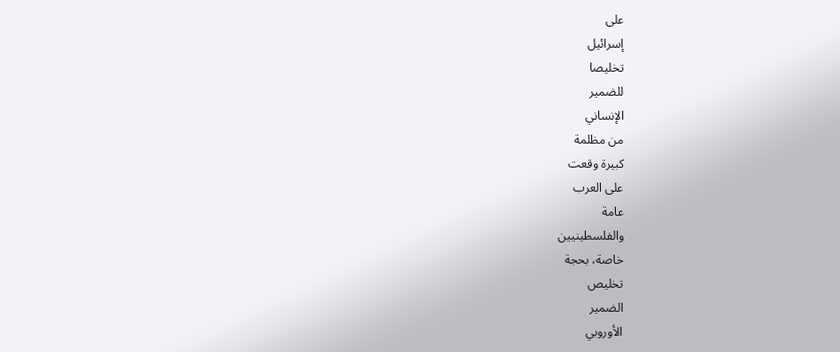على
إسرائيل
تخليصا
للضمير
الإنساني
من مظلمة
كبيرة وقعت
على العرب
عامة
والفلسطينيين
خاصة، بحجة
تخليص
الضمير
الأوروبي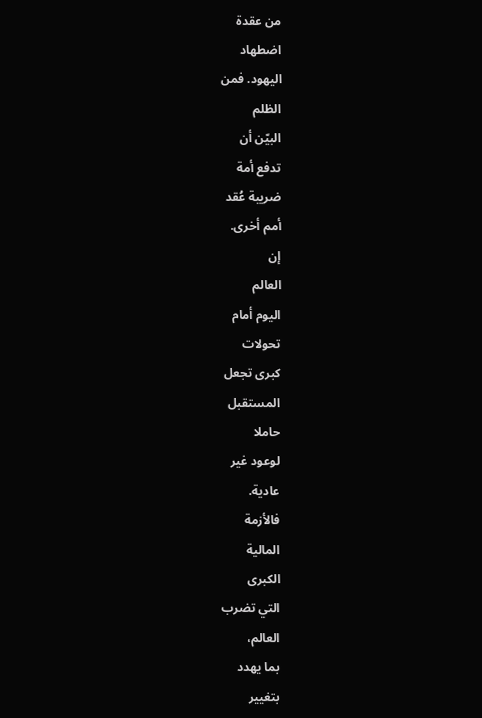من عقدة
اضطهاد
اليهود. فمن
الظلم
البيّن أن
تدفع أمة
ضريبة عُقد
أمم أخرى.
إن
العالم
اليوم أمام
تحولات
كبرى تجعل
المستقبل
حاملا
لوعود غير
عادية.
فالأزمة
المالية
الكبرى
التي تضرب
العالم،
بما يهدد
بتغيير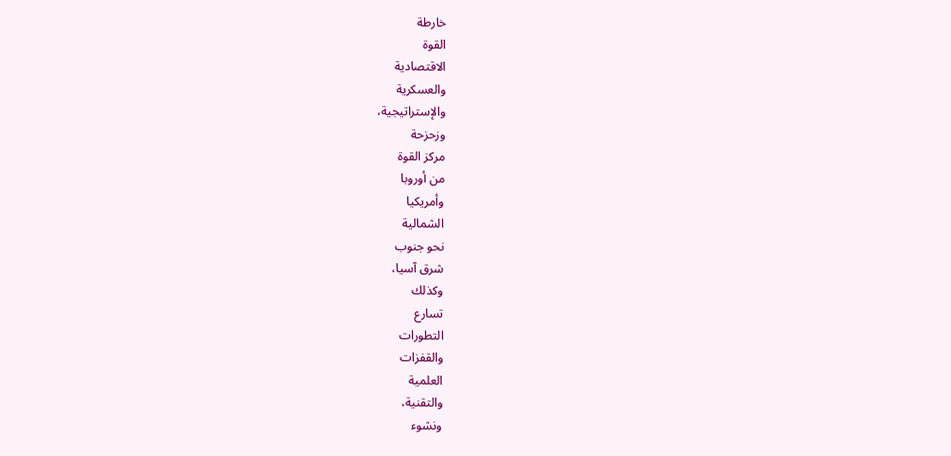خارطة
القوة
الاقتصادية
والعسكرية
والإستراتيجية،
وزحزحة
مركز القوة
من أوروبا
وأمريكيا
الشمالية
نحو جنوب
شرق آسيا،
وكذلك
تسارع
التطورات
والقفزات
العلمية
والتقنية،
ونشوء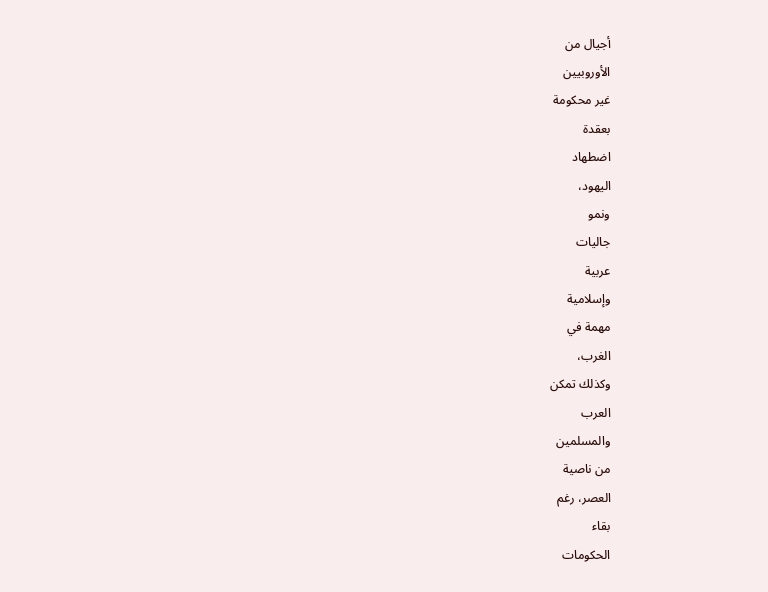أجيال من
الأوروبيين
غير محكومة
بعقدة
اضطهاد
اليهود،
ونمو
جاليات
عربية
وإسلامية
مهمة في
الغرب،
وكذلك تمكن
العرب
والمسلمين
من ناصية
العصر، رغم
بقاء
الحكومات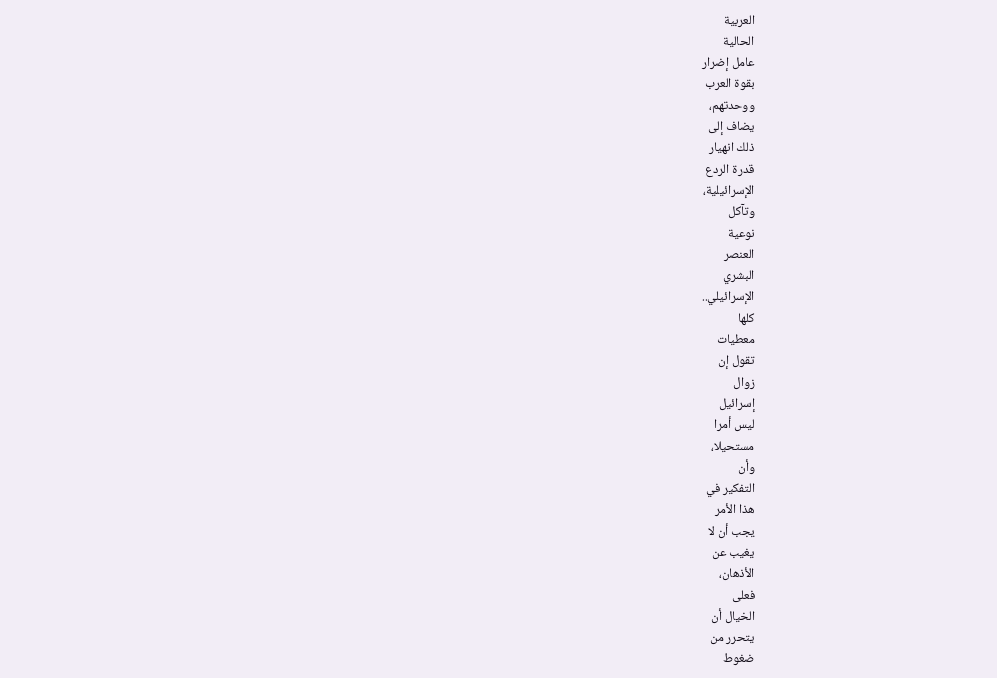العربية
الحالية
عامل إضرار
بقوة العرب
ووحدتهم،
يضاف إلى
ذلك انهيار
قدرة الردع
الإسرائيلية،
وتآكل
نوعية
العنصر
البشري
الإسرائيلي..
كلها
معطيات
تقول إن
زوال
إسرائيل
ليس أمرا
مستحيلا،
وأن
التفكير في
هذا الأمر
يجب أن لا
يغيب عن
الأذهان،
فعلى
الخيال أن
يتحرر من
ضغوط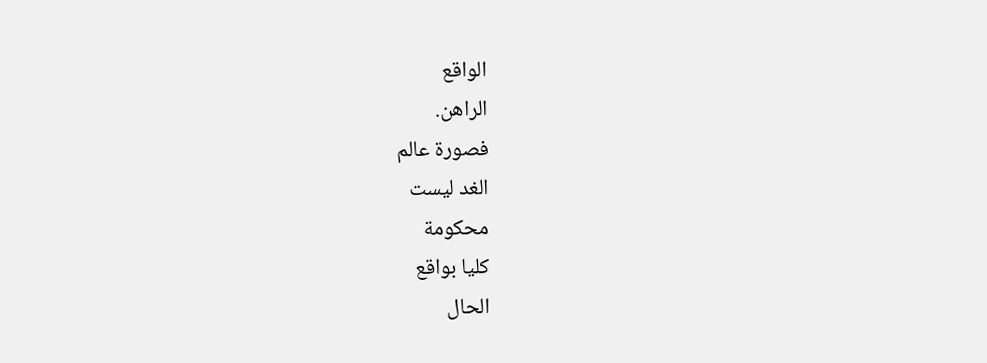الواقع
الراهن.
فصورة عالم
الغد ليست
محكومة
كليا بواقع
الحال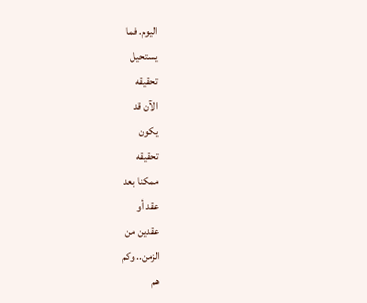اليوم. فما
يستحيل
تحقيقه
الآن قد
يكون
تحقيقه
ممكنا بعد
عقد أو
عقدين من
الزمن.. وكم
هم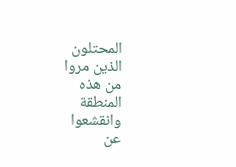المحتلون
الذين مروا
من هذه
المنطقة
وانقشعوا
عن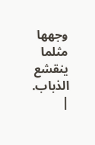وجهها
مثلما
ينقشع
الذباب.
|